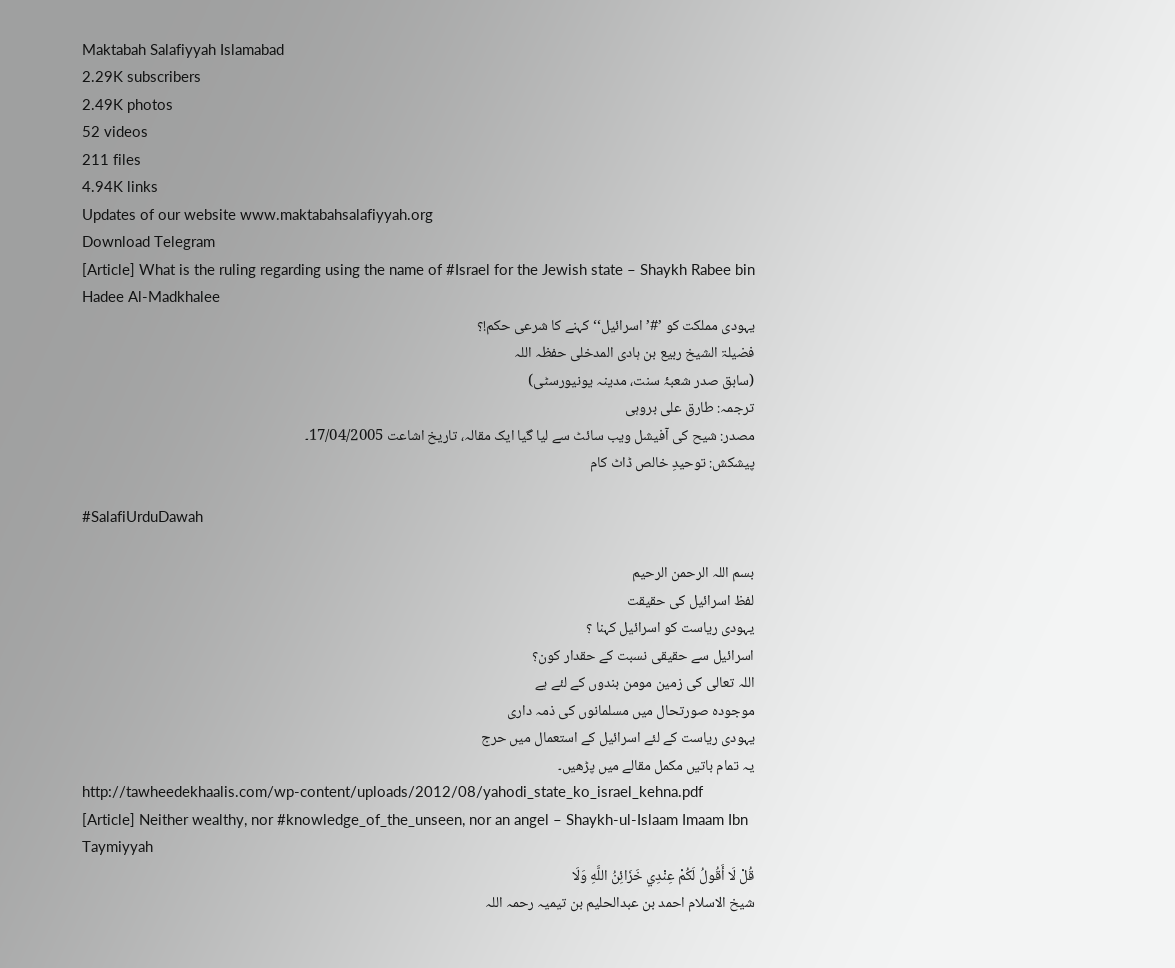Maktabah Salafiyyah Islamabad
2.29K subscribers
2.49K photos
52 videos
211 files
4.94K links
Updates of our website www.maktabahsalafiyyah.org
Download Telegram
[Article] What is the ruling regarding using the name of #Israel for the Jewish state – Shaykh Rabee bin Hadee Al-Madkhalee
یہودی مملکت کو ’#’اسرائیل‘‘ کہنے کا شرعی حکم!؟
فضیلۃ الشیخ ربیع بن ہادی المدخلی حفظہ اللہ
(سابق صدر شعبۂ سنت، مدینہ یونیورسٹی)
ترجمہ: طارق علی بروہی
مصدر: شیح کی آفیشل ویب سائٹ سے لیا گیا ایک مقالہ، تاریخ اشاعت 17/04/2005۔
پیشکش: توحیدِ خالص ڈاٹ کام

#SalafiUrduDawah

بسم اللہ الرحمن الرحیم
لفظ اسرائیل کی حقیقت
یہودی ریاست کو اسرائیل کہنا ؟
اسرائیل سے حقیقی نسبت کے حقدار کون؟
اللہ تعالی کی زمین مومن بندوں کے لئے ہے
موجودہ صورتحال میں مسلمانوں کی ذمہ داری
یہودی ریاست کے لئے اسرائیل کے استعمال میں حرج
یہ تمام باتیں مکمل مقالے میں پڑھیں۔
http://tawheedekhaalis.com/wp-content/uploads/2012/08/yahodi_state_ko_israel_kehna.pdf
[Article] Neither wealthy, nor #knowledge_of_the_unseen, nor an angel – Shaykh-ul-Islaam Imaam Ibn Taymiyyah
قُلْ لَا أَقُولُ لَكُمْ عِنْدِي خَزَائِنُ اللَّهِ وَلَا
شیخ الاسلام احمد بن عبدالحلیم بن تیمیہ رحمہ اللہ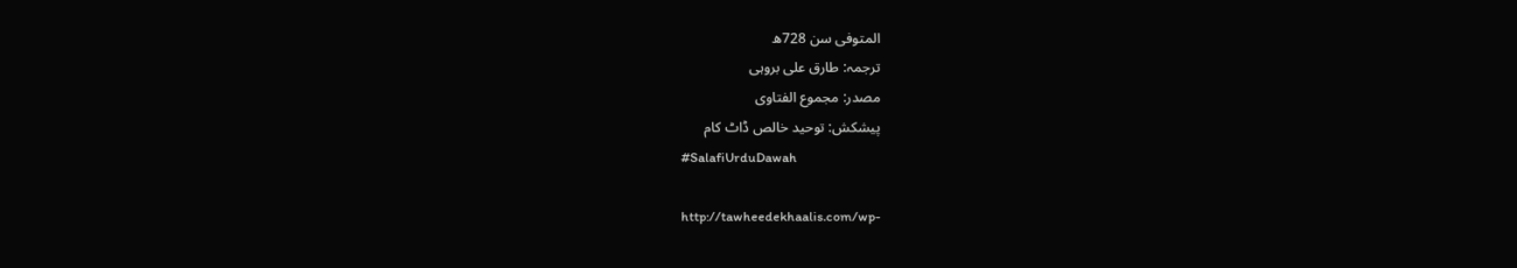المتوفی سن 728ھ
ترجمہ: طارق علی بروہی
مصدر: مجموع الفتاوى
پیشکش: توحید خالص ڈاٹ کام
#SalafiUrduDawah

http://tawheedekhaalis.com/wp-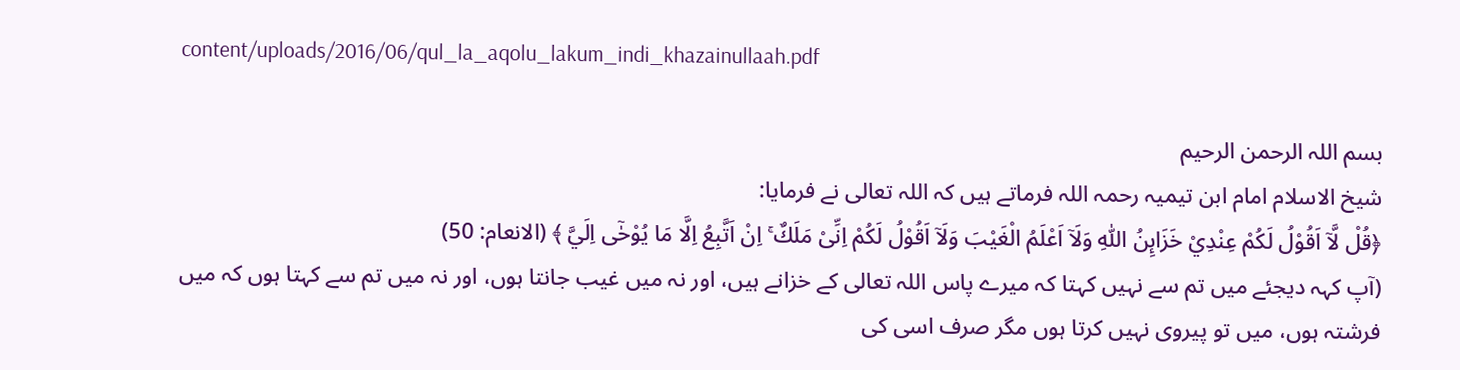content/uploads/2016/06/qul_la_aqolu_lakum_indi_khazainullaah.pdf

بسم اللہ الرحمن الرحیم
شیخ الاسلام امام ابن تیمیہ رحمہ اللہ فرماتے ہیں کہ اللہ تعالی نے فرمایا:
﴿قُلْ لَّآ اَقُوْلُ لَكُمْ عِنْدِيْ خَزَاىِٕنُ اللّٰهِ وَلَآ اَعْلَمُ الْغَيْبَ وَلَآ اَقُوْلُ لَكُمْ اِنِّىْ مَلَكٌ ۚ اِنْ اَتَّبِعُ اِلَّا مَا يُوْحٰٓى اِلَيَّ ﴾ (الانعام: 50)
(آپ کہہ دیجئے میں تم سے نہیں کہتا کہ میرے پاس اللہ تعالی کے خزانے ہیں، اور نہ میں غیب جانتا ہوں، اور نہ میں تم سے کہتا ہوں کہ میں فرشتہ ہوں، میں تو پیروی نہیں کرتا ہوں مگر صرف اسی کی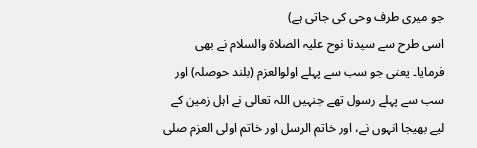جو میری طرف وحی کی جاتی ہے)
اسی طرح سے سیدنا نوح علیہ الصلاۃ والسلام نے بھی فرمایا۔ یعنی جو سب سے پہلے اولوالعزم (بلند حوصلہ) اور سب سے پہلے رسول تھے جنہیں اللہ تعالی نے اہل زمین کے لیے بھیجا انہوں نے، اور خاتم الرسل اور خاتم اولی العزم صلی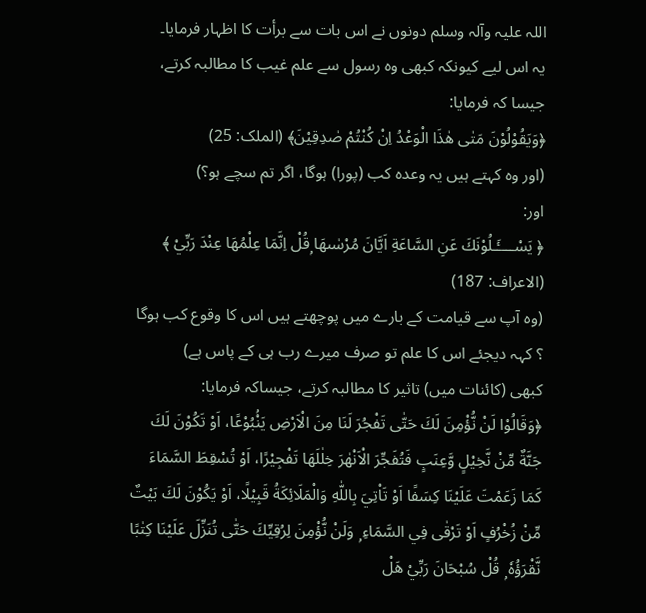اللہ علیہ وآلہ وسلم دونوں نے اس بات سے برأت کا اظہار فرمایا۔
یہ اس لیے کیونکہ کبھی وہ رسول سے علم غیب کا مطالبہ کرتے، جیسا کہ فرمایا:
﴿وَيَقُوْلُوْنَ مَتٰى هٰذَا الْوَعْدُ اِنْ كُنْتُمْ صٰدِقِيْنَ﴾ (الملک: 25)
(اور وہ کہتے ہیں یہ وعدہ کب (پورا) ہوگا، اگر تم سچے ہو؟)
اور:
﴿ يَسْــــَٔـلُوْنَكَ عَنِ السَّاعَةِ اَيَّانَ مُرْسٰىهَا ۭقُلْ اِنَّمَا عِلْمُهَا عِنْدَ رَبِّيْ ﴾ (الاعراف: 187)
(وہ آپ سے قیامت کے بارے میں پوچھتے ہیں اس کا وقوع کب ہوگا ؟ کہہ دیجئے اس کا علم تو صرف میرے رب ہی کے پاس ہے)
کبھی (کائنات میں) تاثیر کا مطالبہ کرتے، جیساکہ فرمایا:
﴿وَقَالُوْا لَنْ نُّؤْمِنَ لَكَ حَتّٰى تَفْجُرَ لَنَا مِنَ الْاَرْضِ يَنْۢبُوْعًا، اَوْ تَكُوْنَ لَكَ جَنَّةٌ مِّنْ نَّخِيْلٍ وَّعِنَبٍ فَتُفَجِّرَ الْاَنْهٰرَ خِلٰلَهَا تَفْجِيْرًا، اَوْ تُسْقِطَ السَّمَاءَ كَمَا زَعَمْتَ عَلَيْنَا كِسَفًا اَوْ تَاْتِيَ بِاللّٰهِ وَالْمَلَائِكَةُ قَبِيْلًا، اَوْ يَكُوْنَ لَكَ بَيْتٌ مِّنْ زُخْرُفٍ اَوْ تَرْقٰى فِي السَّمَاءِ ۭ وَلَنْ نُّؤْمِنَ لِرُقِيِّكَ حَتّٰى تُنَزِّلَ عَلَيْنَا كِتٰبًا نَّقْرَؤُهٗ ۭ قُلْ سُبْحَانَ رَبِّيْ هَلْ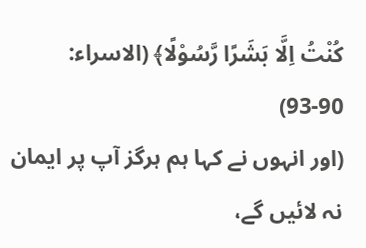كُنْتُ اِلَّا بَشَرًا رَّسُوْلًا﴾ (الاسراء: 90-93)
(اور انہوں نے کہا ہم ہرگز آپ پر ایمان نہ لائیں گے،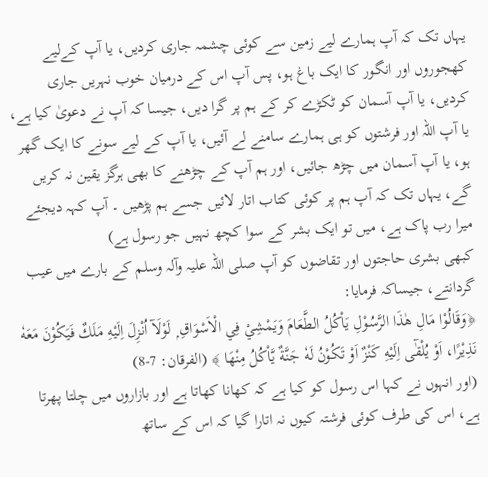یہاں تک کہ آپ ہمارے لیے زمین سے کوئی چشمہ جاری کردیں، یا آپ کےلیے کھجوروں اور انگور کا ایک باغ ہو، پس آپ اس کے درمیان خوب نہریں جاری کردیں، یا آپ آسمان کو ٹکڑے کر کے ہم پر گرا دیں، جیسا کہ آپ نے دعویٰ کیا ہے، یا آپ اللہ اور فرشتوں کو ہی ہمارے سامنے لے آئیں، یا آپ کے لیے سونے کا ایک گھر ہو، یا آپ آسمان میں چڑھ جائیں، اور ہم آپ کے چڑھنے کا بھی ہرگز یقین نہ کریں گے، یہاں تک کہ آپ ہم پر کوئی کتاب اتار لائیں جسے ہم پڑھیں ۔ آپ کہہ دیجئے میرا رب پاک ہے، میں تو ایک بشر کے سوا کچھ نہیں جو رسول ہے)
کبھی بشری حاجتوں اور تقاضوں کو آپ صلی اللہ علیہ وآلہ وسلم کے بارے میں عیب گردانتے، جیساکہ فرمایا:
﴿وَقَالُوْا مَالِ ھٰذَا الرَّسُوْلِ يَاْكُلُ الطَّعَامَ وَيَمْشِيْ فِي الْاَسْوَاقِ ۭ لَوْلَآ اُنْزِلَ اِلَيْهِ مَلَكٌ فَيَكُوْنَ مَعَهٗ نَذِيْرًا، اَوْ يُلْقٰٓى اِلَيْهِ كَنْزٌ اَوْ تَكُوْنُ لَهٗ جَنَّةٌ يَّاْكُلُ مِنْهَا ﴾ (الفرقان: 7-8)
(اور انہوں نے کہا اس رسول کو کیا ہے کہ کھانا کھاتا ہے اور بازاروں میں چلتا پھرتا ہے، اس کی طرف کوئی فرشتہ کیوں نہ اتارا گیا کہ اس کے ساتھ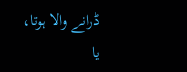ڈرانے والا ہوتا، یا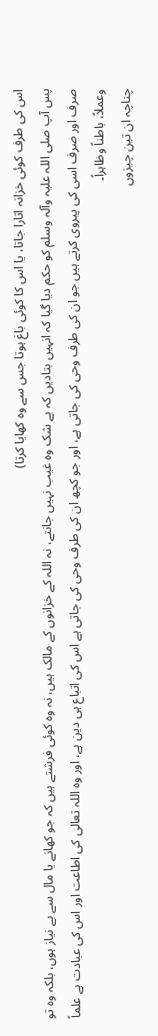اس کی طرف کوئی خزانہ اتارا جاتا، یا اس کا کوئی باغ ہوتا جس سے وہ کھایا کرتا)
پس آپ صلی اللہ علیہ وآلہ وسلم کو حکم دیا گیا کہ انہيں بتادیں کہ بے شک وہ غیب نہيں جانتے، نہ اللہ کے خزانوں کے مالک ہیں، نہ وہ کوئی فرشتے ہيں کہ جو کھانے یا مال سے بے نیاز ہوں، بلکہ وہ تو صرف اور صرف اسی کی پیروی کرتے ہيں جو ان کی طرف وحی کی جاتی ہے، اور جو کچھ ان کی طرف وحی کی جاتی ہے اس کی اتباع ہی دین ہے، اور وہ اللہ تعالی کی اطاعت اور اس کی عبادت ہے علماً وعملاً، باطناً وظاہراً۔
چناچہ ان تین چیزوں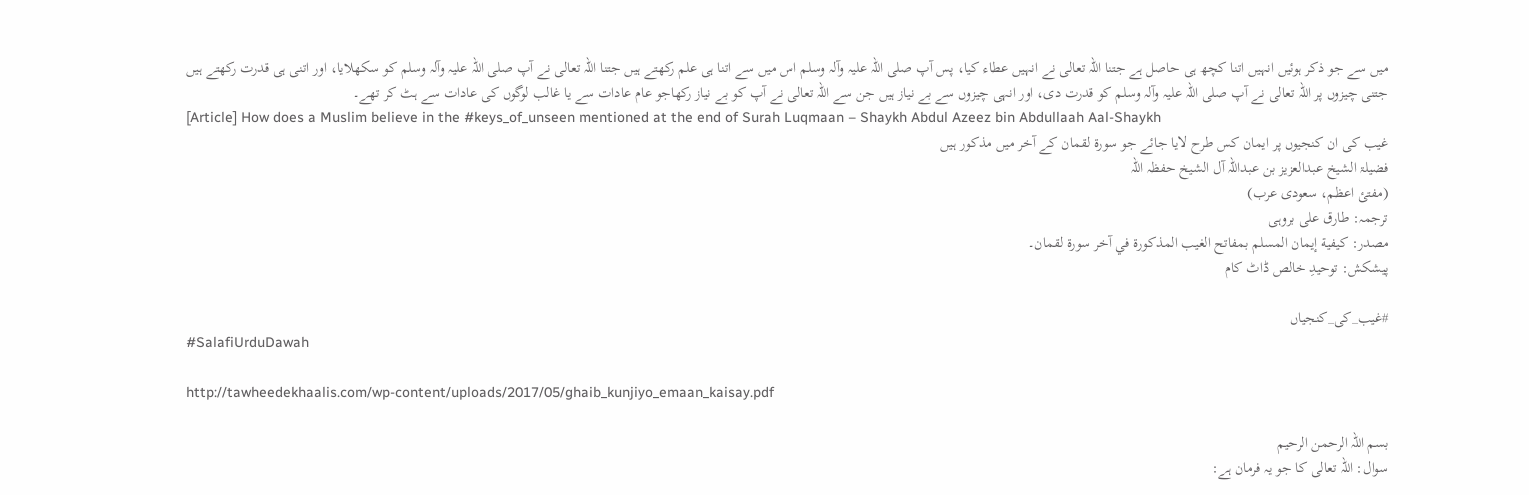میں سے جو ذکر ہوئیں انہيں اتنا کچھ ہی حاصل ہے جتنا اللہ تعالی نے انہيں عطاء کیا، پس آپ صلی اللہ علیہ وآلہ وسلم اس میں سے اتنا ہی علم رکھتے ہيں جتنا اللہ تعالی نے آپ صلی اللہ علیہ وآلہ وسلم کو سکھلایا، اور اتنی ہی قدرت رکھتے ہیں جتنی چیزوں پر اللہ تعالی نے آپ صلی اللہ علیہ وآلہ وسلم کو قدرت دی، اور انہی چیزوں سے بے نیاز ہیں جن سے اللہ تعالی نے آپ کو بے نیاز رکھاجو عام عادات سے یا غالب لوگوں کی عادات سے ہٹ کر تھے۔
[Article] How does a Muslim believe in the #keys_of_unseen mentioned at the end of Surah Luqmaan – Shaykh Abdul Azeez bin Abdullaah Aal-Shaykh
غیب کی ان کنجیوں پر ایمان کس طرح لایا جائے جو سورۃ لقمان کے آخر میں مذکور ہيں
فضیلۃ الشیخ عبدالعزیز بن عبداللہ آل الشیخ حفظہ اللہ
(مفتئ اعظم، سعودی عرب)
ترجمہ: طارق علی بروہی
مصدر: كيفية إيمان المسلم بمفاتح الغيب المذكورة في آخر سورة لقمان۔
پیشکش: توحیدِ خالص ڈاٹ کام

#غیب_کی_کنجیاں
#SalafiUrduDawah

http://tawheedekhaalis.com/wp-content/uploads/2017/05/ghaib_kunjiyo_emaan_kaisay.pdf

بسم اللہ الرحمن الرحیم
سوال: اللہ تعالی کا جو یہ فرمان ہے: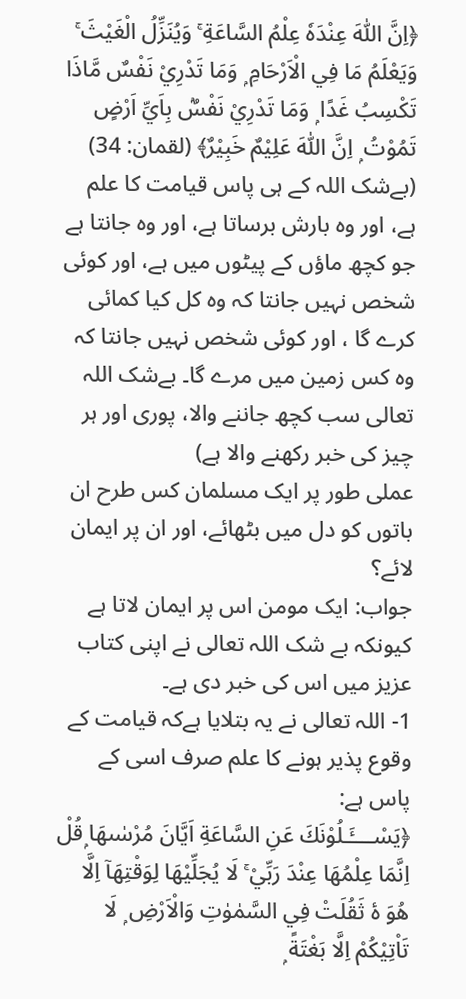﴿اِنَّ اللّٰهَ عِنْدَهٗ عِلْمُ السَّاعَةِ ۚ وَيُنَزِّلُ الْغَيْثَ ۚ وَيَعْلَمُ مَا فِي الْاَرْحَامِ ۭ وَمَا تَدْرِيْ نَفْسٌ مَّاذَا تَكْسِبُ غَدًا ۭ وَمَا تَدْرِيْ نَفْسٌۢ بِاَيِّ اَرْضٍ تَمُوْتُ ۭ اِنَّ اللّٰهَ عَلِيْمٌ خَبِيْرٌ﴾ (لقمان: 34)
(بےشک اللہ کے ہی پاس قیامت کا علم ہے، اور وہ بارش برساتا ہے، اور وہ جانتا ہے جو کچھ ماؤں کے پیٹوں میں ہے، اور کوئی شخص نہیں جانتا کہ وہ کل کیا کمائی کرے گا ، اور کوئی شخص نہیں جانتا کہ وہ کس زمین میں مرے گا۔ بےشک اللہ تعالی سب کچھ جاننے والا، پوری اور ہر چیز کی خبر رکھنے والا ہے)
عملی طور پر ایک مسلمان کس طرح ان باتوں کو دل میں بٹھائے، اور ان پر ایمان لائے؟
جواب: ایک مومن اس پر ایمان لاتا ہے کیونکہ بے شک اللہ تعالی نے اپنی کتاب عزیز میں اس کی خبر دی ہے۔
1- اللہ تعالی نے یہ بتلایا ہےکہ قیامت کے وقوع پذیر ہونے کا علم صرف اسی کے پاس ہے:
﴿يَسْــــَٔـلُوْنَكَ عَنِ السَّاعَةِ اَيَّانَ مُرْسٰىهَا ۭقُلْ اِنَّمَا عِلْمُهَا عِنْدَ رَبِّيْ ۚ لَا يُجَلِّيْهَا لِوَقْتِهَآ اِلَّا هُوَ ۂ ثَقُلَتْ فِي السَّمٰوٰتِ وَالْاَرْضِ ۭ لَا تَاْتِيْكُمْ اِلَّا بَغْتَةً ۭ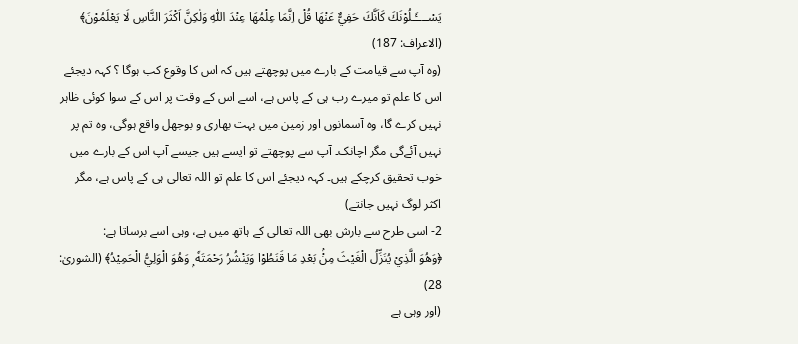يَسْــــَٔـلُوْنَكَ كَاَنَّكَ حَفِيٌّ عَنْهَا قُلْ اِنَّمَا عِلْمُهَا عِنْدَ اللّٰهِ وَلٰكِنَّ اَكْثَرَ النَّاسِ لَا يَعْلَمُوْنَ﴾ (الاعراف: 187)
(وہ آپ سے قیامت کے بارے میں پوچھتے ہیں کہ اس کا وقوع کب ہوگا ؟ کہہ دیجئے اس کا علم تو میرے رب ہی کے پاس ہے، اسے اس کے وقت پر اس کے سوا کوئی ظاہر نہیں کرے گا، وہ آسمانوں اور زمین میں بہت بھاری و بوجھل واقع ہوگی، وہ تم پر نہیں آئےگی مگر اچانک۔ آپ سے پوچھتے تو ایسے ہیں جیسے آپ اس کے بارے میں خوب تحقیق کرچکے ہيں۔ کہہ دیجئے اس کا علم تو اللہ تعالی ہی کے پاس ہے، مگر اکثر لوگ نہیں جانتے)
2- اسی طرح سے بارش بھی اللہ تعالی کے ہاتھ میں ہے، وہی اسے برساتا ہے:
﴿وَهُوَ الَّذِيْ يُنَزِّلُ الْغَيْثَ مِنْۢ بَعْدِ مَا قَنَطُوْا وَيَنْشُرُ رَحْمَتَهٗ ۭ وَهُوَ الْوَلِيُّ الْحَمِيْدُ﴾ (الشوریٰ: 28)
(اور وہی ہے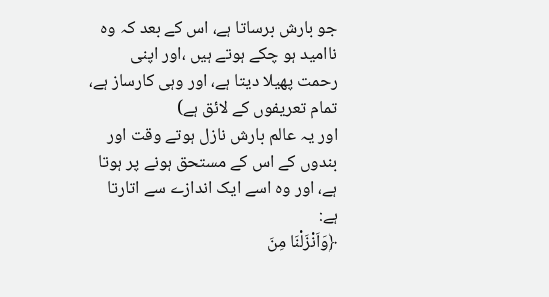جو بارش برساتا ہے، اس کے بعد کہ وہ ناامید ہو چکے ہوتے ہیں ،اور اپنی رحمت پھیلا دیتا ہے، اور وہی کارساز ہے، تمام تعریفوں کے لائق ہے)
اور یہ عالم بارش نازل ہوتے وقت اور بندوں کے اس کے مستحق ہونے پر ہوتا ہے، اور وہ اسے ایک اندازے سے اتارتا ہے:
﴿وَاَنْزَلْنَا مِنَ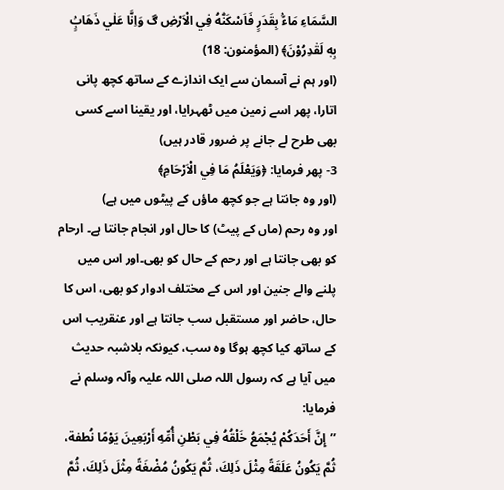السَّمَاءِ مَاءًۢ بِقَدَرٍ فَاَسْكَنّٰهُ فِي الْاَرْضِ ڰ وَاِنَّا عَلٰي ذَهَابٍۢ بِهٖ لَقٰدِرُوْنَ﴾ (المؤمنون: 18)
(اور ہم نے آسمان سے ایک اندازے کے ساتھ کچھ پانی اتارا، پھر اسے زمین میں ٹھہرایا، اور یقینا اسے کسی بھی طرح لے جانے پر ضرور قادر ہیں)
3- پھر فرمایا: ﴿وَيَعْلَمُ مَا فِي الْاَرْحَامِ﴾
(اور وہ جانتا ہے جو کچھ ماؤں کے پیٹوں میں ہے)
اور وہ رحم (ماں کے پیٹ) کا حال اور انجام جانتا ہے۔ ارحام کو بھی جانتا ہے اور رحم کے حال کو بھی۔اور اس میں پلنے والے جنین اور اس کے مختلف ادوار کو بھی، اس کا حال، حاضر اور مستقبل سب جانتا ہے اور عنقریب اس کے ساتھ کیا کچھ ہوگا وہ سب، کیونکہ بلاشبہ حدیث میں آیا ہے کہ رسول اللہ صلی اللہ علیہ وآلہ وسلم نے فرمایا:
’’إِنَّ أَحَدَكُمْ يُجْمَعُ خَلْقُهُ فِي بَطْنِ أُمِّهِ أَرْبَعِينَ يَوْمًا نُطفة، ثُمَّ يَكُونُ عَلَقَةً مِثْلَ ذَلِكَ، ثُمَّ يَكُونُ مُضْغَةً مِثْلَ ذَلِكَ، ثُمَّ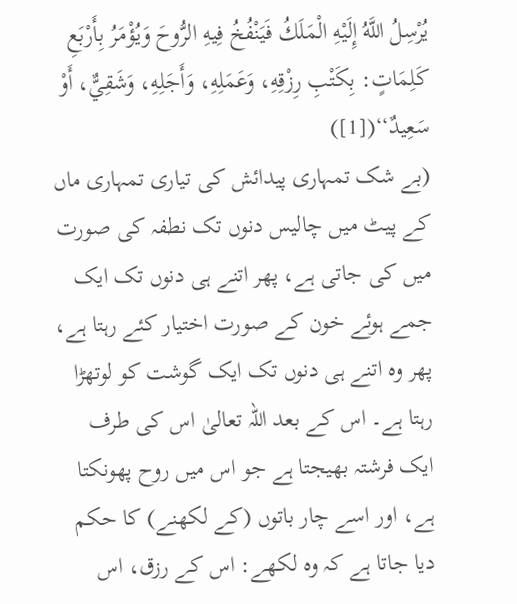يُرْسِلُ اللَّهُ إِلَيْهِ الْمَلَكُ فَيَنْفُخُ فِيهِ الرُّوحَ وَيُؤْمَرُ بِأَرْبَعِ كَلِمَاتٍ: بِكَتْبِ رِزْقِهِ، وَعَمَلِهِ، وَأَجَلِهِ، وَشَقِيٌّ، أَوْ سَعِيدٌ‘‘([1])
(بے شک تمہاری پیدائش کی تیاری تمہاری ماں کے پیٹ میں چالیس دنوں تک نطفہ کی صورت میں کی جاتی ہے، پھر اتنے ہی دنوں تک ایک جمے ہوئے خون کے صورت اختیار کئے رہتا ہے، پھر وہ اتنے ہی دنوں تک ایک گوشت کو لوتھڑا رہتا ہے۔ اس کے بعد اللہ تعالیٰ اس کی طرف ایک فرشتہ بھیجتا ہے جو اس میں روح پھونکتا ہے، اور اسے چار باتوں (کے لکھنے) کا حکم دیا جاتا ہے کہ وہ لکھے: اس کے رزق، اس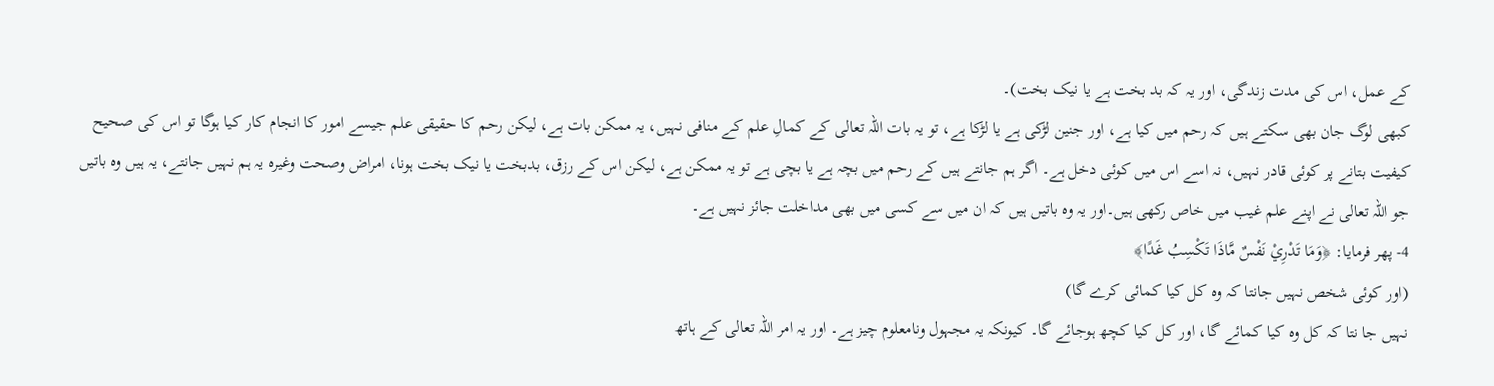کے عمل، اس کی مدت زندگی، اور یہ کہ بد بخت ہے یا نیک بخت)۔
کبھی لوگ جان بھی سکتے ہیں کہ رحم میں کیا ہے، اور جنین لڑکی ہے یا لڑکا ہے، تو یہ بات اللہ تعالی کے کمالِ علم کے منافی نہیں، یہ ممکن بات ہے، لیکن رحم کا حقیقی علم جیسے امور کا انجام کار کیا ہوگا تو اس کی صحیح کیفیت بتانے پر کوئی قادر نہيں، نہ اسے اس میں کوئی دخل ہے۔ اگر ہم جانتے ہیں کے رحم میں بچہ ہے یا بچی ہے تو یہ ممکن ہے، لیکن اس کے رزق، بدبخت یا نیک بخت ہونا، امراض وصحت وغیرہ یہ ہم نہيں جانتے، یہ ہیں وہ باتیں جو اللہ تعالی نے اپنے علم غیب میں خاص رکھی ہیں۔اور یہ وہ باتیں ہیں کہ ان میں سے کسی میں بھی مداخلت جائز نہيں ہے۔
4- پھر فرمایا: ﴿وَمَا تَدْرِيْ نَفْسٌ مَّاذَا تَكْسِبُ غَدًا﴾
(اور کوئی شخص نہیں جانتا کہ وہ کل کیا کمائی کرے گا)
نہیں جا نتا کہ کل وہ کیا کمائے گا، اور کل کیا کچھ ہوجائے گا۔ کیونکہ یہ مجہول ونامعلوم چیز ہے۔ اور یہ امر اللہ تعالی کے ہاتھ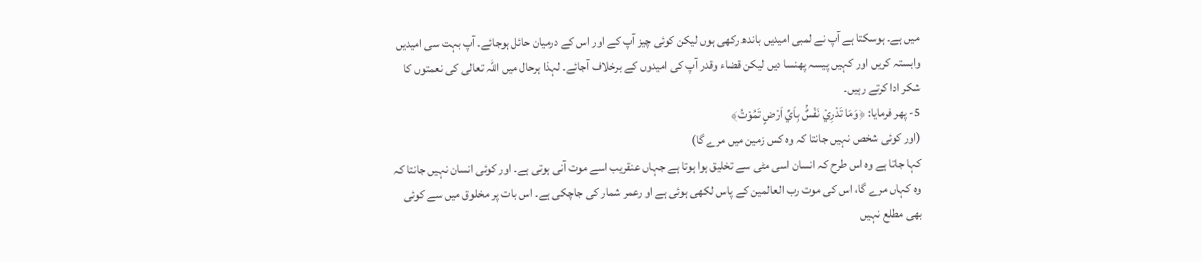میں ہے۔ ہوسکتا ہے آپ نے لمبی امیدیں باندھ رکھی ہوں لیکن کوئی چیز آپ کے اور اس کے درمیان حائل ہوجائے۔ آپ بہت سی امیدیں وابستہ کریں اور کہیں پیسہ پھنسا دیں لیکن قضاء وقدر آپ کی امیدوں کے برخلاف آجائے۔ لہذا ہرحال میں اللہ تعالی کی نعمتوں کا شکر ادا کرتے رہیں۔
5- پھر فرمایا: ﴿وَمَا تَدْرِيْ نَفْسٌۢ بِاَيِّ اَرْضٍ تَمُوْتُ﴾
(اور کوئی شخص نہیں جانتا کہ وہ کس زمین میں مرے گا)
کہا جاتا ہے وہ اس طرح کہ انسان اسی مٹی سے تخلیق ہوا ہوتا ہے جہاں عنقریب اسے موت آنی ہوتی ہے۔ اور کوئی انسان نہيں جانتا کہ وہ کہاں مرے گا، اس کی موت رب العالمین کے پاس لکھی ہوئی ہے او رعمر شمار کی جاچکی ہے۔ اس بات پر مخلوق میں سے کوئی بھی مطلع نہيں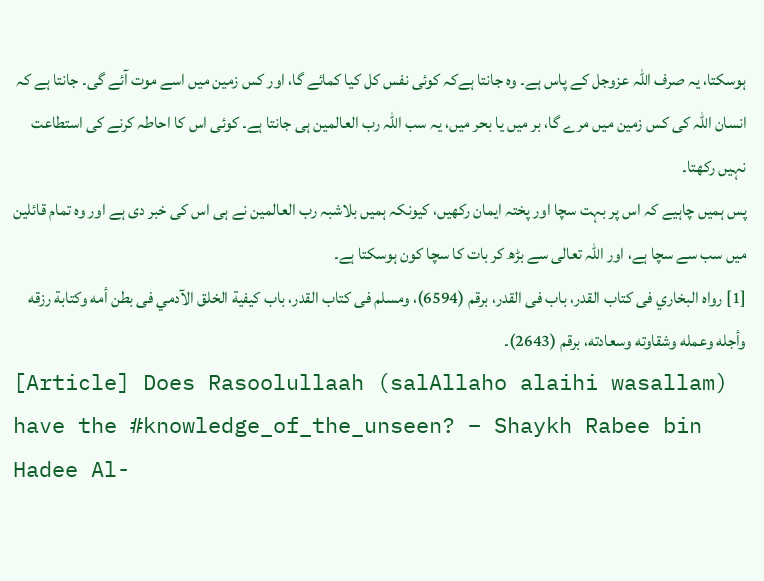ہوسکتا، یہ صرف اللہ عزوجل کے پاس ہے۔ وہ جانتا ہےکہ کوئی نفس کل کیا کمائے گا، اور کس زمین میں اسے موت آئے گی۔ جانتا ہے کہ انسان اللہ کی کس زمین میں مرے گا، بر میں یا بحر میں، یہ سب اللہ رب العالمین ہی جانتا ہے۔ کوئی اس کا احاطہ کرنے کی استطاعت نہیں رکھتا۔
پس ہمیں چاہیے کہ اس پر بہت سچا اور پختہ ایمان رکھیں، کیونکہ ہمیں بلاشبہ رب العالمین نے ہی اس کی خبر دی ہے اور وہ تمام قائلین میں سب سے سچا ہے، اور اللہ تعالی سے بڑھ کر بات کا سچا کون ہوسکتا ہے۔
[1] رواه البخاري فى كتاب القدر، باب فى القدر، برقم (6594)، ومسلم فى كتاب القدر، باب كيفية الخلق الآدمي فى بطن أمه وكتابة رزقه وأجله وعمله وشقاوته وسعادته، برقم (2643)۔
[Article] Does Rasoolullaah (salAllaho alaihi wasallam) have the #knowledge_of_the_unseen? – Shaykh Rabee bin Hadee Al-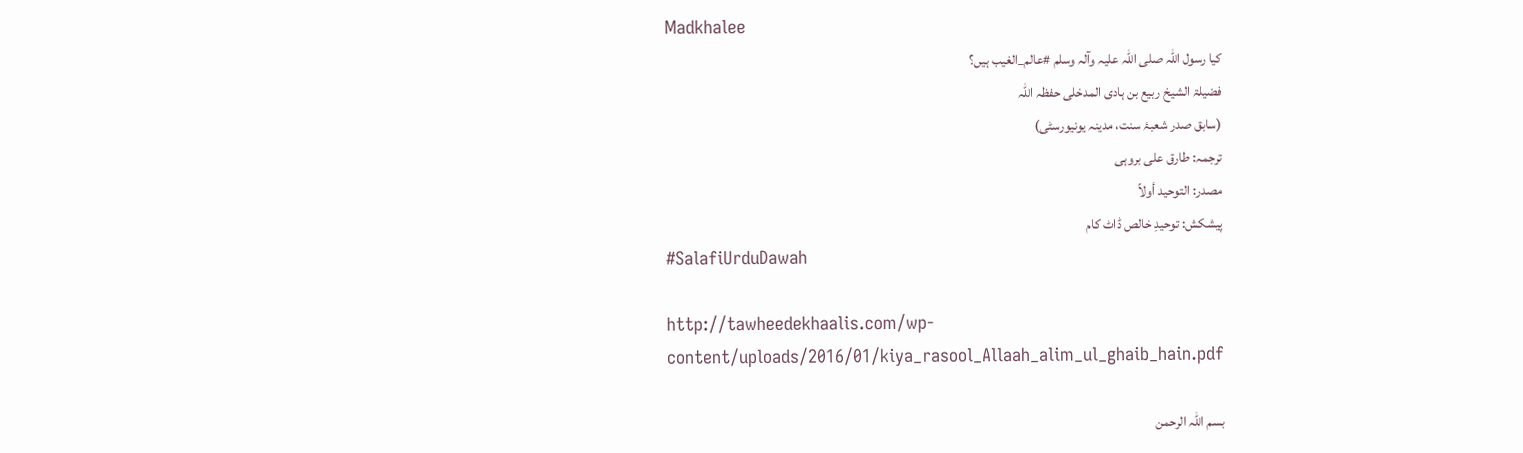Madkhalee
کیا رسول اللہ صلی اللہ علیہ وآلہ وسلم #عالم_الغیب ہیں؟
فضیلۃ الشیخ ربیع بن ہادی المدخلی حفظہ اللہ
(سابق صدر شعبۂ سنت، مدینہ یونیورسٹی)
ترجمہ: طارق علی بروہی
مصدر: التوحید أولاً
پیشکش: توحیدِ خالص ڈاٹ کام
#SalafiUrduDawah

http://tawheedekhaalis.com/wp-content/uploads/2016/01/kiya_rasool_Allaah_alim_ul_ghaib_hain.pdf

بسم اللہ الرحمن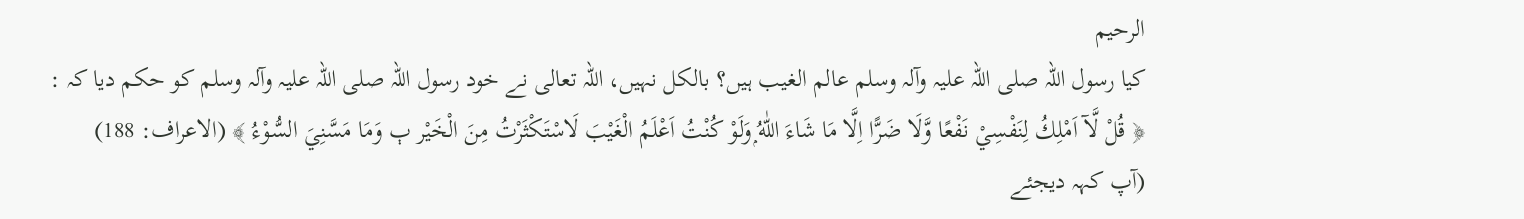الرحیم
کیا رسول اللہ صلی اللہ علیہ وآلہ وسلم عالم الغیب ہیں؟ بالکل نہیں، اللہ تعالی نے خود رسول اللہ صلی اللہ علیہ وآلہ وسلم کو حکم دیا کہ :
﴿ قُلْ لَّآ اَمْلِكُ لِنَفْسِيْ نَفْعًا وَّلَا ضَرًّا اِلَّا مَا شَاءَ اللّٰهُ ۭوَلَوْ كُنْتُ اَعْلَمُ الْغَيْبَ لَاسْتَكْثَرْتُ مِنَ الْخَيْر ٻ وَمَا مَسَّنِيَ السُّوْءُ ﴾ (الاعراف: 188)
(آپ کہہ دیجئے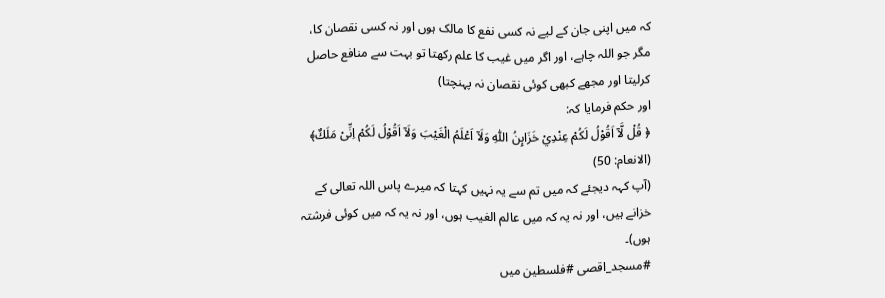کہ میں اپنی جان کے لیے نہ کسی نفع کا مالک ہوں اور نہ کسی نقصان کا، مگر جو اللہ چاہے، اور اگر میں غیب کا علم رکھتا تو بہت سے منافع حاصل کرلیتا اور مجھے کبھی کوئی نقصان نہ پہنچتا)
اور حکم فرمایا کہ:
﴿ قُلْ لَّآ اَقُوْلُ لَكُمْ عِنْدِيْ خَزَاىِٕنُ اللّٰهِ وَلَآ اَعْلَمُ الْغَيْبَ وَلَآ اَقُوْلُ لَكُمْ اِنِّىْ مَلَكٌ﴾ (الانعام: 50)
(آپ کہہ دیجئے کہ میں تم سے یہ نہیں کہتا کہ میرے پاس اللہ تعالی کے خزانے ہیں، اور نہ یہ کہ میں عالم الغیب ہوں، اور نہ یہ کہ میں کوئی فرشتہ ہوں)۔
#مسجد_اقصی #فلسطین میں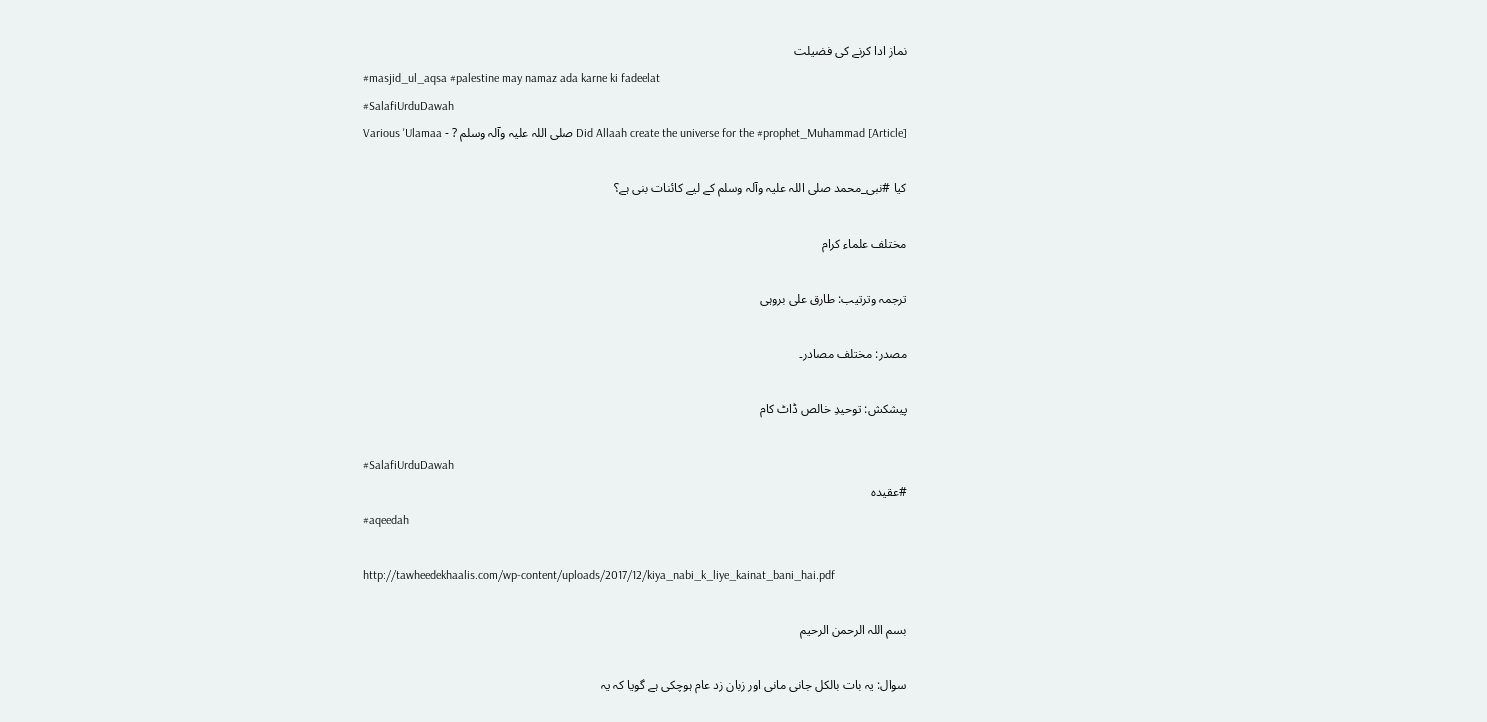نماز ادا کرنے کی فضیلت
#masjid_ul_aqsa #palestine may namaz ada karne ki fadeelat
#SalafiUrduDawah
[Article] Did Allaah create the universe for the #prophet_Muhammad صلی اللہ علیہ وآلہ وسلم ? - Various 'Ulamaa

کیا #نبی_محمد صلی اللہ علیہ وآلہ وسلم کے لیے کائنات بنی ہے؟

مختلف علماء کرام

ترجمہ وترتیب: طارق علی بروہی

مصدر: مختلف مصادر۔

پیشکش: توحیدِ خالص ڈاٹ کام

#SalafiUrduDawah
#عقیدہ
#aqeedah

http://tawheedekhaalis.com/wp-content/uploads/2017/12/kiya_nabi_k_liye_kainat_bani_hai.pdf

بسم اللہ الرحمن الرحیم

سوال: یہ بات بالکل جانی مانی اور زبان زد عام ہوچکی ہے گویا کہ یہ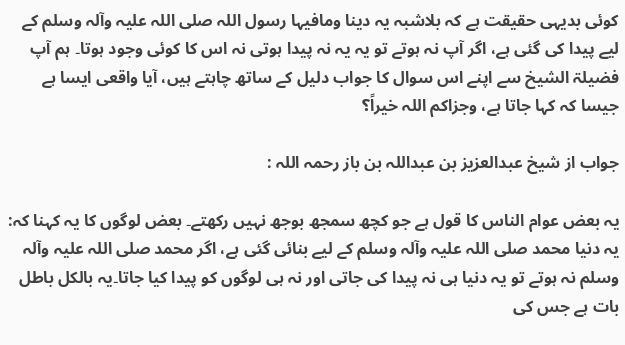کوئی بدیہی حقیقت ہے کہ بلاشبہ یہ دینا ومافیہا رسول اللہ صلی اللہ علیہ وآلہ وسلم کے لیے پیدا کی گئی ہے، اگر آپ نہ ہوتے تو یہ یہ نہ پیدا ہوتی نہ اس کا کوئی وجود ہوتا۔ ہم آپ فضیلۃ الشیخ سے اپنے اس سوال کا جواب دلیل کے ساتھ چاہتے ہيں، آیا واقعی ایسا ہے جیسا کہ کہا جاتا ہے، وجزاکم اللہ خیراً؟

جواب از شیخ عبدالعزیز بن عبداللہ بن باز رحمہ اللہ :

یہ بعض عوام الناس کا قول ہے جو کچھ سمجھ بوجھ نہيں رکھتے۔ بعض لوگوں کا یہ کہنا کہ: یہ دنیا محمد صلی اللہ علیہ وآلہ وسلم کے لیے بنائی گئی ہے، اگر محمد صلی اللہ علیہ وآلہ وسلم نہ ہوتے تو یہ دنیا ہی نہ پیدا کی جاتی اور نہ ہی لوگوں کو پیدا کیا جاتا۔یہ بالکل باطل بات ہے جس کی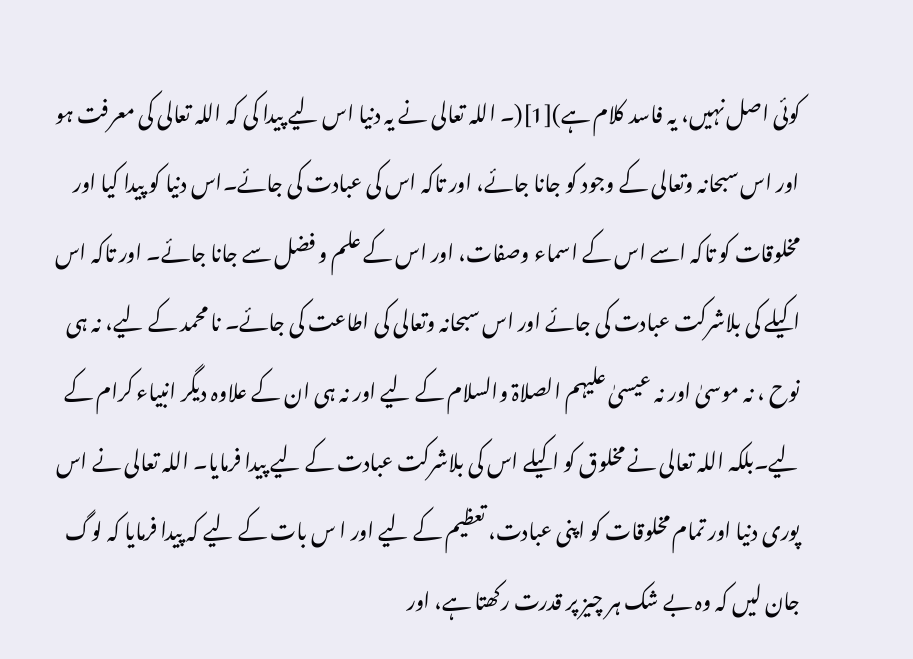کوئی اصل نہیں، یہ فاسد کلام ہے)[1](۔ اللہ تعالی نے یہ دنیا اس لیے پیدا کی کہ اللہ تعالی کی معرفت ہو اور اس سبحانہ وتعالی کے وجود کو جانا جائے، اور تاکہ اس کی عبادت کی جائے۔اس دنیا کو پیدا کیا اور مخلوقات کو تاکہ اسے اس کے اسماء وصفات، اور اس کے علم و فضل سے جانا جائے۔ اور تاکہ اس اکیلے کی بلاشرکت عبادت کی جائے اور اس سبحانہ وتعالی کی اطاعت کی جائے۔ نا محمد کے لیے، نہ ہی نوح ، نہ موسیٰ اور نہ عیسیٰ علیہم الصلاۃ والسلام کے لیے اور نہ ہی ان کے علاوہ دیگر انبیاء کرام کے لیے۔بلکہ اللہ تعالی نے مخلوق کو اکیلے اس کی بلاشرکت عبادت کے لیے پیدا فرمایا۔ اللہ تعالی نے اس پوری دنیا اور تمام مخلوقات کو اپنی عبادت، تعظیم کے لیے اور ا س بات کے لیے کہ پیدا فرمایا کہ لوگ جان لیں کہ وہ بے شک ہر چیز پر قدرت رکھتا ہے، اور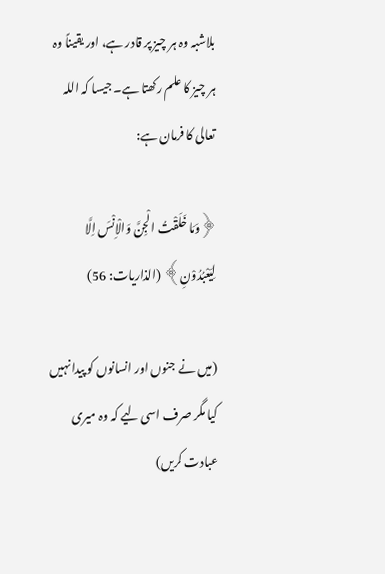بلاشبہ وہ ہر چیز پر قادر ہے، اور یقیناً وہ ہر چیز کا علم رکھتا ہے۔ جیسا کہ اللہ تعالی کا فرمان ہے:

﴿وَمَا خَلَقْتُ الْجِنَّ وَالْاِنْسَ اِلَّا لِيَعْبُدُوْنِ﴾ (الذاریات: 56)

(میں نے جنوں اور انسانوں کو پیدا نہيں کیا مگر صرف اسی لیے کہ وہ میری عبادت کریں)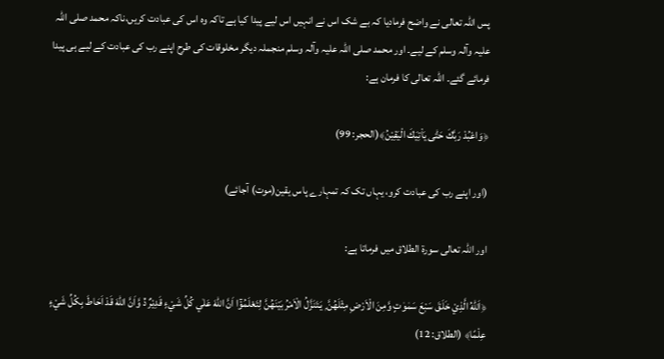پس اللہ تعالی نے واضح فرمادیا کہ بے شک اس نے انہیں اس لیے پیدا کیا ہے تاکہ وہ اس کی عبادت کریں،ناکہ محمد صلی اللہ علیہ وآلہ وسلم کے لیے۔ اور محمد صلی اللہ علیہ وآلہ وسلم منجملہ دیگر مخلوقات کی طرح اپنے رب کی عبادت کے لیے ہی پیدا فرمائے گئے۔ اللہ تعالی کا فرمان ہے:

﴿وَاعْبُدْ رَبَّكَ حَتّٰى يَاْتِيَكَ الْيَقِيْنُ﴾(الحجر: 99)

(اور اپنے رب کی عبادت کرو، یہاں تک کہ تمہارے پاس یقین(موت) آجائے)

اور اللہ تعالی سورۃ الطلاق میں فرماتا ہے:

﴿اَللّٰهُ الَّذِيْ خَلَقَ سَبْعَ سَمٰوٰتٍ وَّمِنَ الْاَرْضِ مِثْلَهُنَّ ۭ يَـتَنَزَّلُ الْاَمْرُ بَيْنَهُنَّ لِتَعْلَمُوْٓا اَنَّ اللّٰهَ عَلٰي كُلِّ شَيْءٍ قَدِيْرٌ ڏ وَّاَنَّ اللّٰهَ قَدْ اَحَاطَ بِكُلِّ شَيْءٍ عِلْمًا﴾ (الطلاق: 12)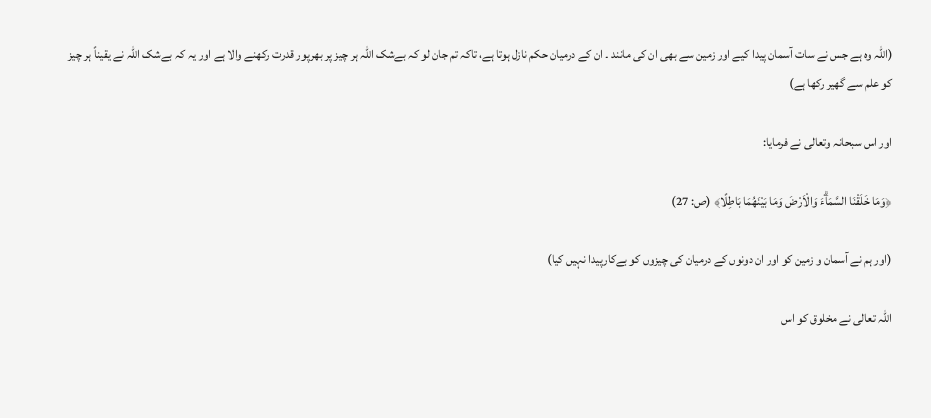(اللہ وہ ہے جس نے سات آسمان پیدا کیے اور زمین سے بھی ان کی مانند ۔ ان کے درمیان حکم نازل ہوتا ہے، تاکہ تم جان لو کہ بےشک اللہ ہر چیز پر بھرپور قدرت رکھنے والا ہے اور یہ کہ بےشک اللہ نے یقیناً ہر چیز کو علم سے گھیر رکھا ہے)

اور اس سبحانہ وتعالی نے فرمایا:

﴿وَمَا خَلَقْنَا السَّمَاۗءَ وَالْاَرْضَ وَمَا بَيْنَهُمَا بَاطِلًا﴾ (ص: 27)

(اور ہم نے آسمان و زمین کو اور ان دونوں کے درمیان کی چیزوں کو بےکارپیدا نہیں کیا)

اللہ تعالی نے مخلوق کو اس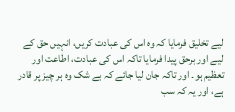لیے تخلیق فرمایا کہ وہ اس کی عبادت کریں، انہيں حق کے لیے اور برحق پیدا فرمایا تاکہ اس کی عبادت، اطاعت اور تعظیم ہو۔ اور تاکہ جان لیا جائے کہ بے شک وہ ہر چیز پر قادر ہے، اور یہ کہ سب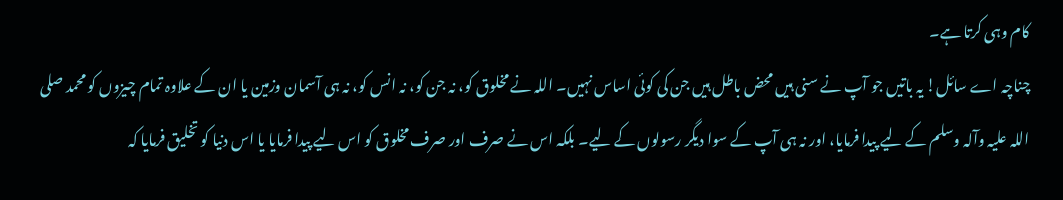کام وہی کرتا ہے۔
چناچہ اے سائل! یہ باتیں جو آپ نے سنی ہیں محض باطل ہيں جن کی کوئی اساس نہیں۔ اللہ نے مخلوق کو، نہ جن کو، نہ انس کو، نہ ہی آسمان وزمین یا ان کے علاوہ تمام چیزوں کو محمد صلی اللہ علیہ وآلہ وسلم کے لیے پیدا فرمایا، اور نہ ہی آپ کے سوا دیگر رسولوں کے لیے۔ بلکہ اس نے صرف اور صرف مخلوق کو اس لیے پیدا فرمایا یا اس دنیا کو تخلیق فرمایا کہ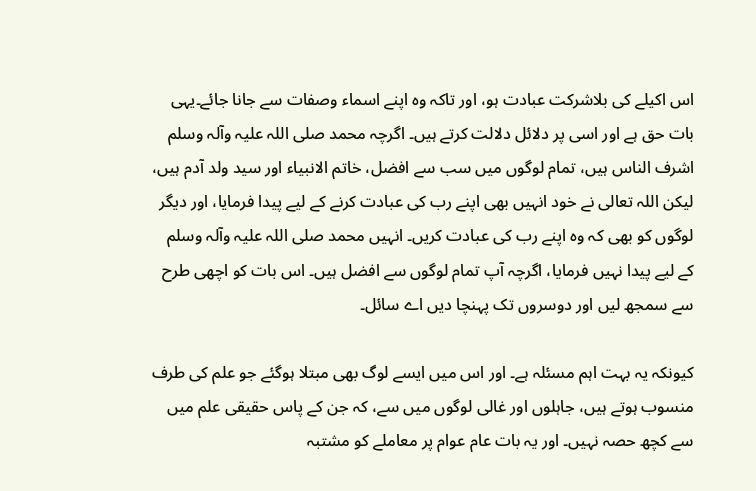اس اکیلے کی بلاشرکت عبادت ہو، اور تاکہ وہ اپنے اسماء وصفات سے جانا جائے۔یہی بات حق ہے اور اسی پر دلائل دلالت کرتے ہیں۔ اگرچہ محمد صلی اللہ علیہ وآلہ وسلم اشرف الناس ہيں، تمام لوگوں میں سب سے افضل، خاتم الانبیاء اور سید ولد آدم ہیں، لیکن اللہ تعالی نے خود انہيں بھی اپنے رب کی عبادت کرنے کے لیے پیدا فرمایا، اور دیگر لوگوں کو بھی کہ وہ اپنے رب کی عبادت کریں۔ انہیں محمد صلی اللہ علیہ وآلہ وسلم کے لیے پیدا نہیں فرمایا، اگرچہ آپ تمام لوگوں سے افضل ہيں۔ اس بات کو اچھی طرح سے سمجھ لیں اور دوسروں تک پہنچا دیں اے سائل۔

کیونکہ یہ بہت اہم مسئلہ ہے۔ اور اس میں ایسے لوگ بھی مبتلا ہوگئے جو علم کی طرف منسوب ہوتے ہيں، جاہلوں اور غالی لوگوں میں سے، کہ جن کے پاس حقیقی علم میں سے کچھ حصہ نہيں۔ اور یہ بات عام عوام پر معاملے کو مشتبہ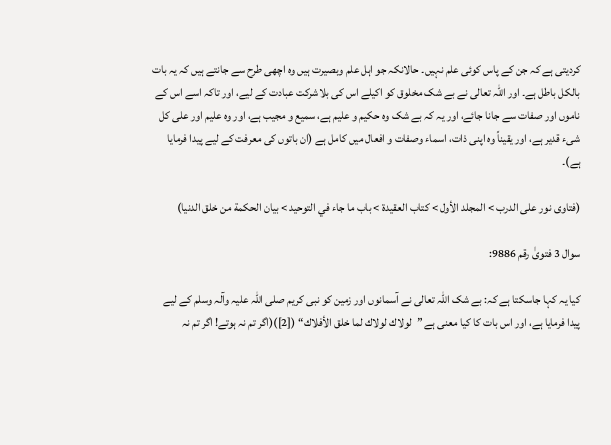کردیتی ہے کہ جن کے پاس کوئی علم نہیں۔ حالانکہ جو اہل علم وبصیرت ہیں وہ اچھی طرح سے جانتے ہيں کہ یہ بات بالکل باطل ہے۔ اور اللہ تعالی نے بے شک مخلوق کو اکیلے اس کی بلاشرکت عبادت کے لیے، اور تاکہ اسے اس کے ناموں اور صفات سے جانا جائے، اور یہ کہ بے شک وہ حکیم و علیم ہے، سمیع و مجیب ہے، اور وہ علیم اور علی کل شیء قدیر ہے، اور یقیناً وہ اپنی ذات، اسماء وصفات و افعال میں کامل ہے (ان باتوں کی معرفت کے لیے پیدا فرمایا ہے)۔

(فتاوى نور على الدرب > المجلد الأول > كتاب العقيدة > باب ما جاء في التوحيد > بيان الحكمة من خلق الدنيا)

سوال 3 فتویٰ رقم 9886:

کیا یہ کہا جاسکتا ہے کہ: بے شک اللہ تعالی نے آسمانوں اور زمین کو نبی کریم صلی اللہ علیہ وآلہ وسلم کے لیے پیدا فرمایا ہے، اور اس بات کا کیا معنی ہے ”لولاك لولاك لما خلق الأفلاك“ ([2])(اگر تم نہ ہوتے! اگر تم نہ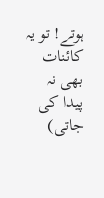ہوتے! تو یہ کائنات بھی نہ پیدا کی جاتی)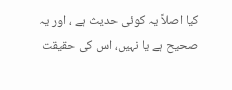کیا اصلاً یہ کوئی حدیث ہے ، اور یہ صحیح ہے یا نہیں، اس کی حقیقت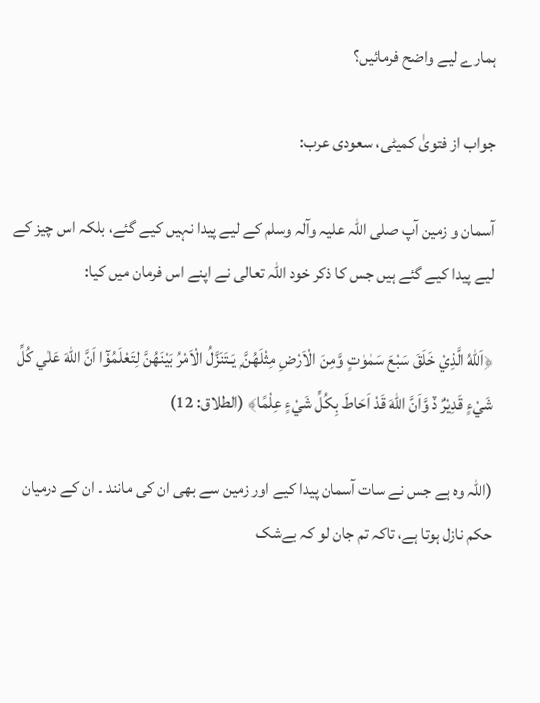ہمارے لیے واضح فرمائیں؟

جواب از فتویٰ کمیٹی، سعودی عرب:

آسمان و زمین آپ صلی اللہ علیہ وآلہ وسلم کے لیے پیدا نہیں کیے گئے، بلکہ اس چیز کے لیے پیدا کیے گئے ہیں جس کا ذکر خود اللہ تعالی نے اپنے اس فرمان میں کیا:

﴿اَللّٰهُ الَّذِيْ خَلَقَ سَبْعَ سَمٰوٰتٍ وَّمِنَ الْاَرْضِ مِثْلَهُنَّ ۭ يَـتَنَزَّلُ الْاَمْرُ بَيْنَهُنَّ لِتَعْلَمُوْٓا اَنَّ اللّٰهَ عَلٰي كُلِّ شَيْءٍ قَدِيْرٌ ڏ وَّاَنَّ اللّٰهَ قَدْ اَحَاطَ بِكُلِّ شَيْءٍ عِلْمًا﴾ (الطلاق: 12)

(اللہ وہ ہے جس نے سات آسمان پیدا کیے اور زمین سے بھی ان کی مانند ۔ ان کے درمیان حکم نازل ہوتا ہے، تاکہ تم جان لو کہ بےشک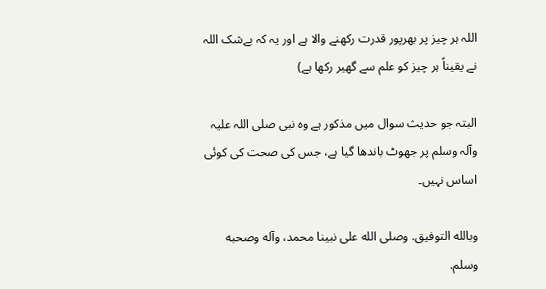اللہ ہر چیز پر بھرپور قدرت رکھنے والا ہے اور یہ کہ بےشک اللہ نے یقیناً ہر چیز کو علم سے گھیر رکھا ہے)

البتہ جو حدیث سوال میں مذکور ہے وہ نبی صلی اللہ علیہ وآلہ وسلم پر جھوٹ باندھا گیا ہے، جس کی صحت کی کوئی اساس نہيں۔

وبالله التوفيق. وصلى الله على نبينا محمد، وآله وصحبه وسلم.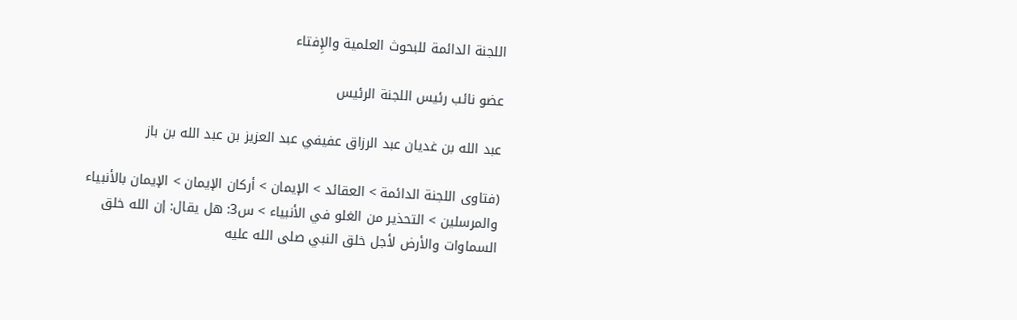اللجنة الدائمة للبحوث العلمية والإِفتاء

عضو نائب رئيس اللجنة الرئيس

عبد الله بن غديان عبد الرزاق عفيفي عبد العزيز بن عبد الله بن باز

(فتاوى اللجنة الدائمة > العقائد > الإيمان > أركان الإيمان > الإيمان بالأنبياء والمرسلين > التحذير من الغلو في الأنبياء > س3: هل يقال: إن الله خلق السماوات والأرض لأجل خلق النبي صلى الله عليه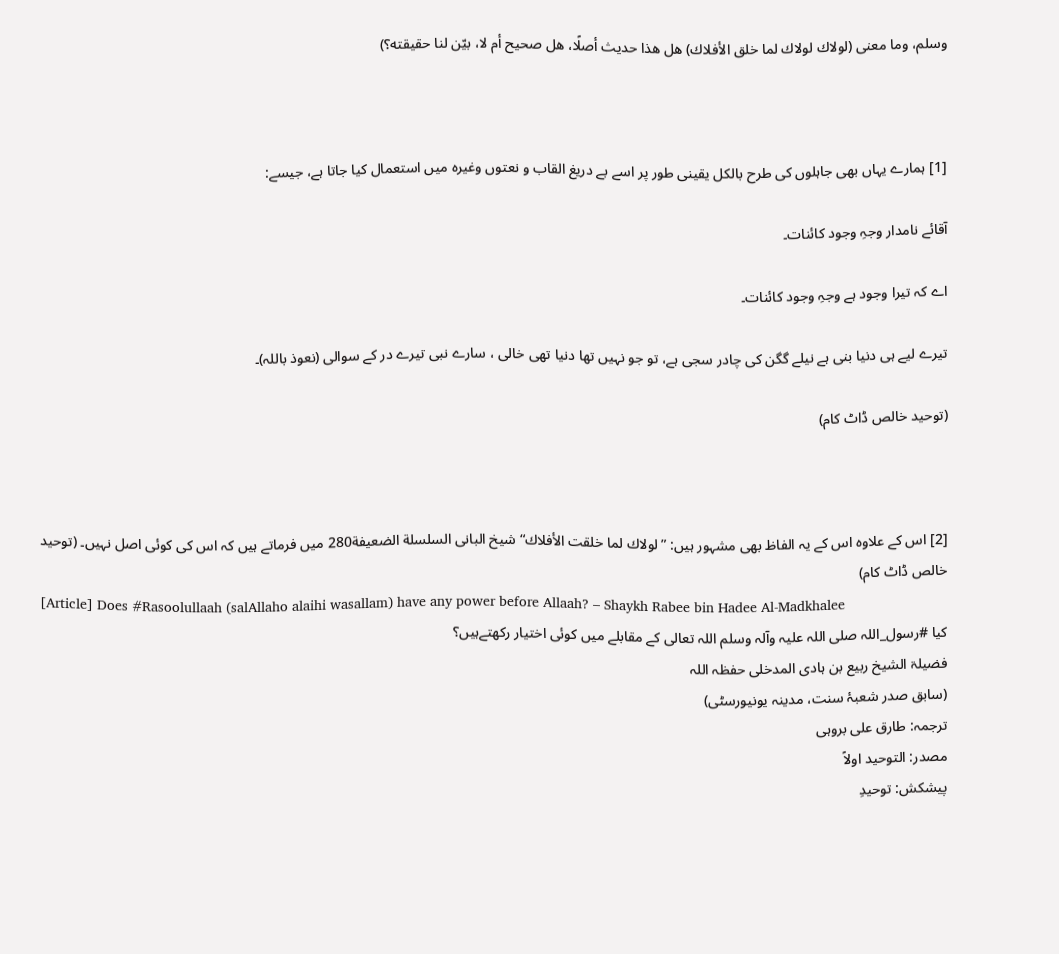وسلم، وما معنى (لولاك لولاك لما خلق الأفلاك) هل هذا حديث أصلًا، هل صحيح أم لا، بيّن لنا حقيقته؟)



[1] ہمارے یہاں بھی جاہلوں کی طرح بالکل یقینی طور پر اسے بے دریغ القاب و نعتوں وغیرہ میں استعمال کیا جاتا ہے، جیسے:

آقائے نامدار وجہِ وجود کائنات۔

اے کہ تیرا وجود ہے وجہِ وجود کائنات۔

تیرے لیے ہی دنیا بنی ہے نیلے گگن کی چادر سجی ہے، تو جو نہيں تھا دنیا تھی خالی ، سارے نبی تیرے در کے سوالی (نعوذ باللہ)۔

(توحید خالص ڈاٹ کام)



[2] اس کے علاوہ اس کے یہ الفاظ بھی مشہور ہیں: ”لولاك لما خلقت الأفلاك“ شیخ البانی السلسلة الضعيفة280 میں فرماتے ہیں کہ اس کی کوئی اصل نہيں۔ (توحید خالص ڈاٹ کام)
[Article] Does #Rasoolullaah (salAllaho alaihi wasallam) have any power before Allaah? – Shaykh Rabee bin Hadee Al-Madkhalee
کیا #رسول_اللہ صلی اللہ علیہ وآلہ وسلم اللہ تعالی کے مقابلے میں کوئی اختیار رکھتےہیں؟
فضیلۃ الشیخ ربیع بن ہادی المدخلی حفظہ اللہ
(سابق صدر شعبۂ سنت، مدینہ یونیورسٹی)
ترجمہ: طارق علی بروہی
مصدر: التوحید اولاً
پیشکش: توحیدِ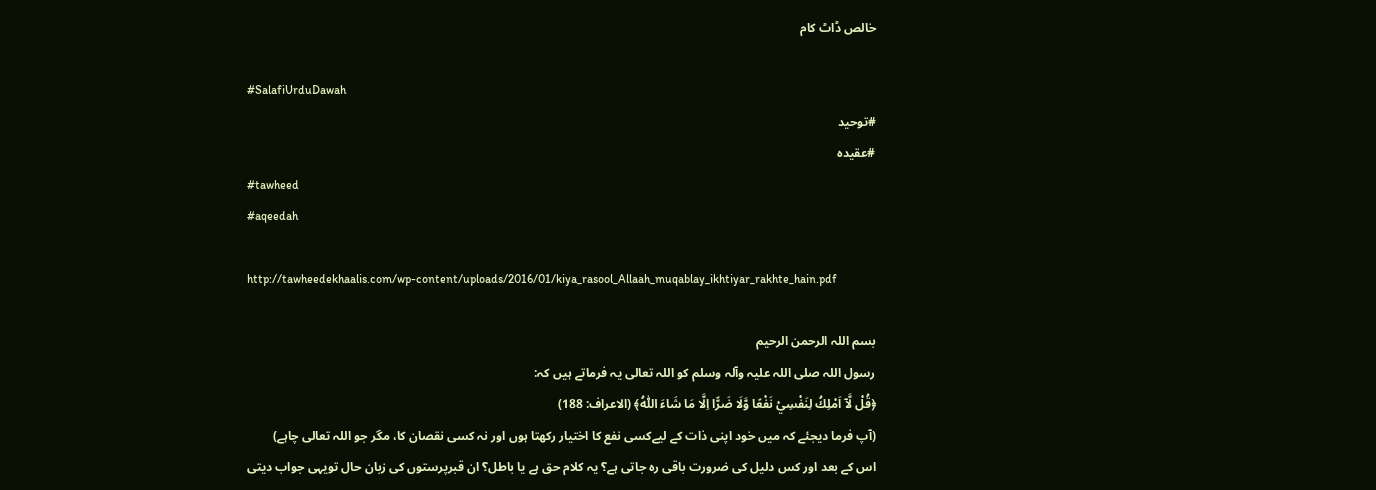خالص ڈاٹ کام

#SalafiUrduDawah
#توحید
#عقیدہ
#tawheed
#aqeedah

http://tawheedekhaalis.com/wp-content/uploads/2016/01/kiya_rasool_Allaah_muqablay_ikhtiyar_rakhte_hain.pdf

بسم اللہ الرحمن الرحیم
رسول اللہ صلی اللہ علیہ وآلہ وسلم کو اللہ تعالی یہ فرماتے ہیں کہ:
﴿قُلْ لَّآ اَمْلِكُ لِنَفْسِيْ نَفْعًا وَّلَا ضَرًّا اِلَّا مَا شَاءَ اللّٰهُ﴾ (الاعراف: 188)
(آپ فرما دیجئے کہ میں خود اپنی ذات کے لیےکسی نفع کا اختیار رکھتا ہوں اور نہ کسی نقصان کا، مگر جو اللہ تعالی چاہے)
اس کے بعد اور کس دلیل کی ضرورت باقی رہ جاتی ہے؟ یہ کلام حق ہے یا باطل؟ ان قبرپرستوں کی زبان حال تویہی جواب دیتی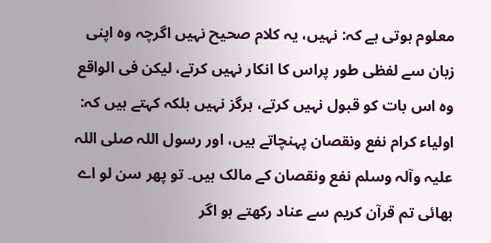معلوم ہوتی ہے کہ: نہیں، یہ کلام صحیح نہیں اگرچہ وہ اپنی زبان سے لفظی طور پراس کا انکار نہیں کرتے، لیکن فی الواقع وہ اس بات کو قبول نہیں کرتے، ہرگز نہیں بلکہ کہتے ہیں کہ: اولیاء کرام نفع ونقصان پہنچاتے ہیں، اور رسول اللہ صلی اللہ علیہ وآلہ وسلم نفع ونقصان کے مالک ہیں۔ تو پھر سن لو اے بھائی تم قرآن کریم سے عناد رکھتے ہو اگر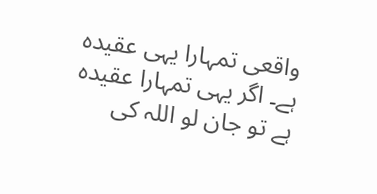واقعی تمہارا یہی عقیدہ ہے۔ اگر یہی تمہارا عقیدہ ہے تو جان لو اللہ کی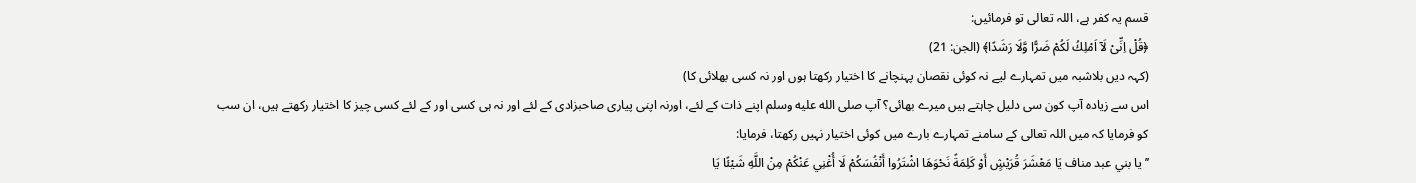قسم یہ کفر ہے، اللہ تعالی تو فرمائیں:
﴿قُلْ اِنِّىْ لَآ اَمْلِكُ لَكُمْ ضَرًّا وَّلَا رَشَدًا﴾ (الجن: 21)
(کہہ دیں بلاشبہ میں تمہارے لیے نہ کوئی نقصان پہنچانے کا اختیار رکھتا ہوں اور نہ کسی بھلائی کا)
اس سے زیادہ آپ کون سی دلیل چاہتے ہیں میرے بھائی؟ آپ صلى الله عليه وسلم اپنے ذات کے لئے، اورنہ اپنی پیاری صاحبزادی کے لئے اور نہ ہی کسی اور کے لئے کسی چیز کا اختیار رکھتے ہیں، ان سب کو فرمایا کہ میں اللہ تعالی کے سامنے تمہارے بارے میں کوئی اختیار نہیں رکھتا، فرمایا:
’’يا بني عبد مناف يَا مَعْشَرَ قُرَيْشٍ أَوْ كَلِمَةً نَحْوَهَا اشْتَرُوا أَنْفُسَكُمْ لَا أُغْنِي عَنْكُمْ مِنْ اللَّهِ شَيْئًا يَا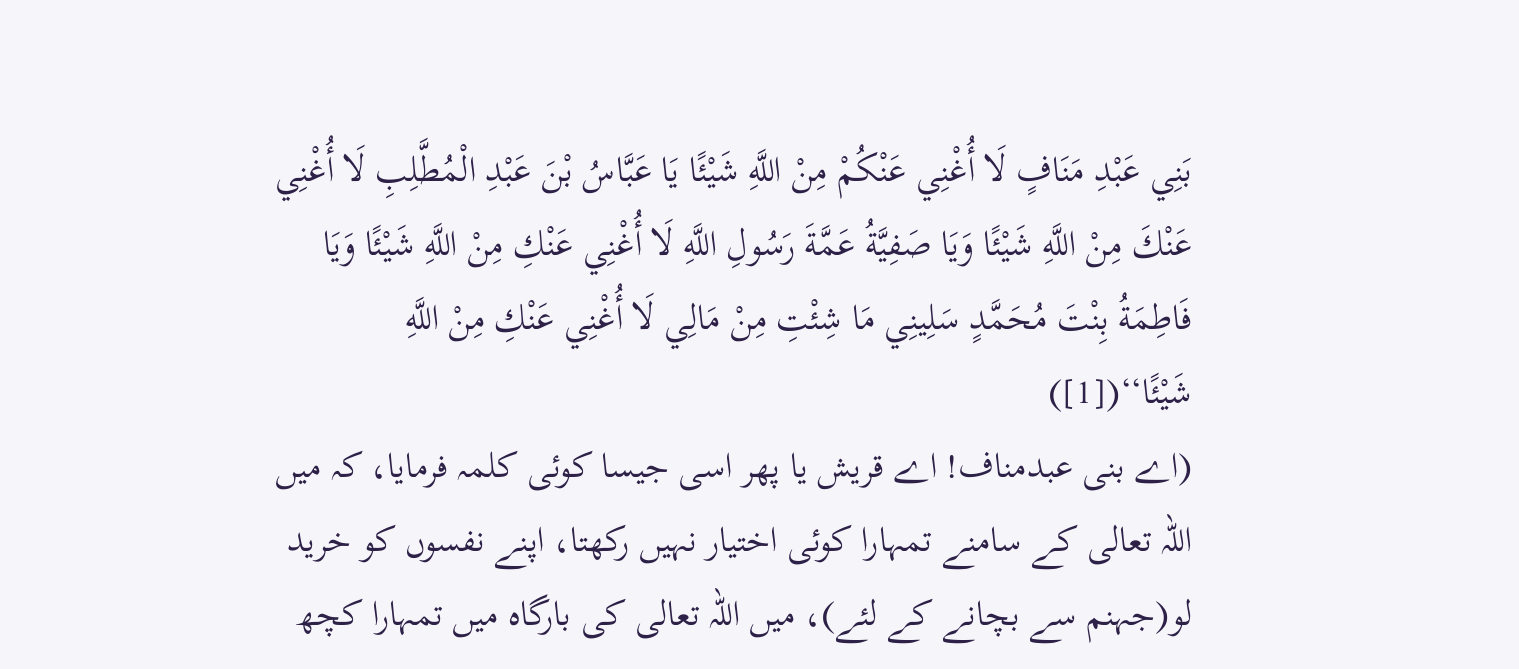بَنِي عَبْدِ مَنَافٍ لَا أُغْنِي عَنْكُمْ مِنْ اللَّهِ شَيْئًا يَا عَبَّاسُ بْنَ عَبْدِ الْمُطَّلِبِ لَا أُغْنِي عَنْكَ مِنْ اللَّهِ شَيْئًا وَيَا صَفِيَّةُ عَمَّةَ رَسُولِ اللَّهِ لَا أُغْنِي عَنْكِ مِنْ اللَّهِ شَيْئًا وَيَا فَاطِمَةُ بِنْتَ مُحَمَّدٍ سَلِينِي مَا شِئْتِ مِنْ مَالِي لَا أُغْنِي عَنْكِ مِنْ اللَّهِ شَيْئًا‘‘([1])
(اے بنی عبدمناف! اے قریش یا پھر اسی جیسا کوئی کلمہ فرمایا، کہ میں اللہ تعالی کے سامنے تمہارا کوئی اختیار نہیں رکھتا، اپنے نفسوں کو خرید لو(جہنم سے بچانے کے لئے)، میں اللہ تعالی کی بارگاہ میں تمہارا کچھ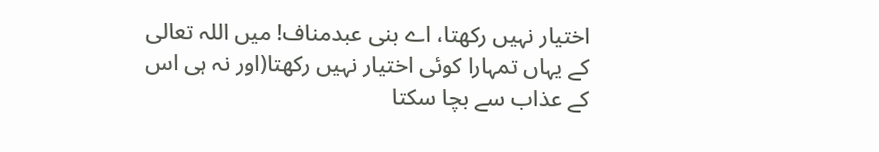اختیار نہیں رکھتا، اے بنی عبدمناف! میں اللہ تعالی کے یہاں تمہارا کوئی اختیار نہیں رکھتا(اور نہ ہی اس کے عذاب سے بچا سکتا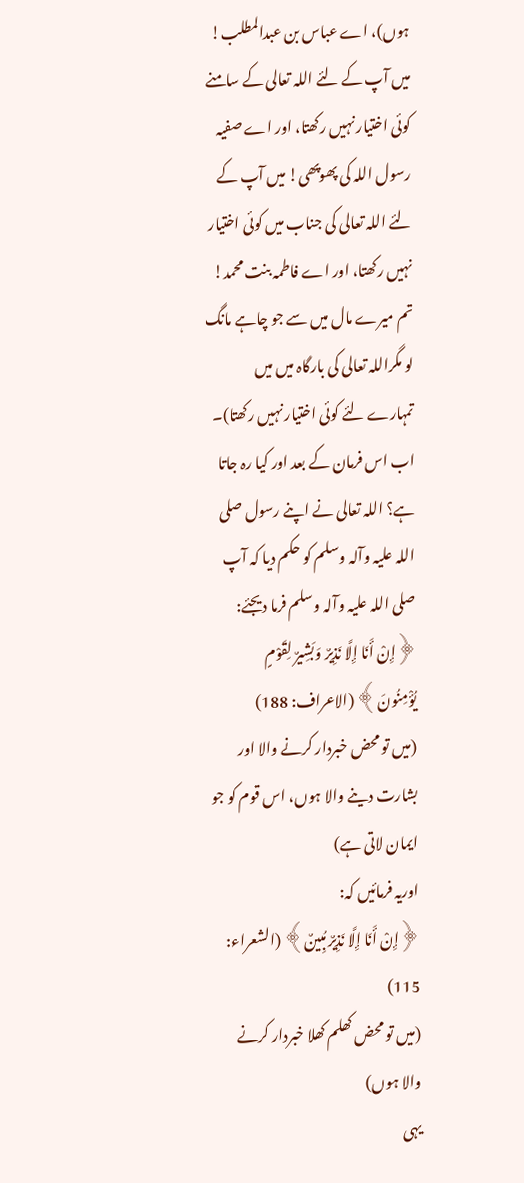ہوں)، اے عباس بن عبدالمطلب! میں آپ کے لئے اللہ تعالی کے سامنے کوئی اختیار نہیں رکھتا، اور اے صفیہ رسول اللہ کی پھوپھی! میں آپ کے لئے اللہ تعالی کی جناب میں کوئی اختیار نہیں رکھتا، اور اے فاطمہ بنت محمد! تم میرے مال میں سے جو چاہے مانگ لو مگراللہ تعالی کی بارگاہ میں میں تمہارے لئے کوئی اختیار نہیں رکھتا)۔
اب اس فرمان کے بعد اور کیا رہ جاتا ہے؟ اللہ تعالی نے اپنے رسول صلی اللہ علیہ وآلہ وسلم کو حکم دیا کہ آپ صلی اللہ علیہ وآلہ وسلم فرما دیجئے:
﴿إِنْ أَنَا إِلَّا نَذِيرٌ وَبَشِيرٌ لِقَوْمٍ يُؤْمِنُونَ﴾ (الاعراف: 188)
(میں تو محض خبردار کرنے والا اور بشارت دینے والا ہوں، اس قوم کو جو ایمان لاتی ہے)
اوریہ فرمائیں کہ:
﴿إِنْ أَنَا إِلَّا نَذِيرٌ مُبِينٌ﴾ (الشعراء: 115)
(میں تو محض کھلم کھلا خبردار کرنے والا ہوں)
یہی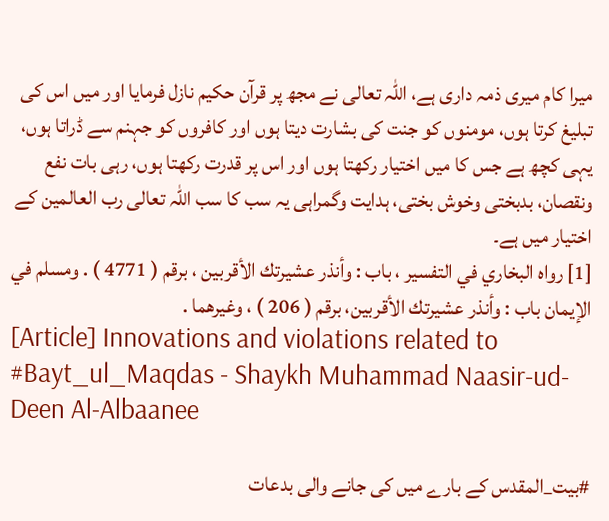میرا کام میری ذمہ داری ہے، اللہ تعالی نے مجھ پر قرآن حکیم نازل فرمایا اور میں اس کی تبلیغ کرتا ہوں، مومنوں کو جنت کی بشارت دیتا ہوں اور کافروں کو جہنم سے ڈراتا ہوں، یہی کچھ ہے جس کا میں اختیار رکھتا ہوں اور اس پر قدرت رکھتا ہوں، رہی بات نفع ونقصان، بدبختی وخوش بختی، ہدایت وگمراہی یہ سب کا سب اللہ تعالی رب العالمین کے اختیار میں ہے۔
[1] رواه البخاري في التفسير ، باب : وأنذر عشيرتك الأقربين ، برقم ( 4771 ) . ومسلم في الإيمان باب : وأنذر عشيرتك الأقربين، برقم ( 206 ) ، وغيرهما .
[Article] Innovations and violations related to #Bayt_ul_Maqdas - Shaykh Muhammad Naasir-ud-Deen Al-Albaanee

#بیت_المقدس کے بارے میں کی جانے والی بدعات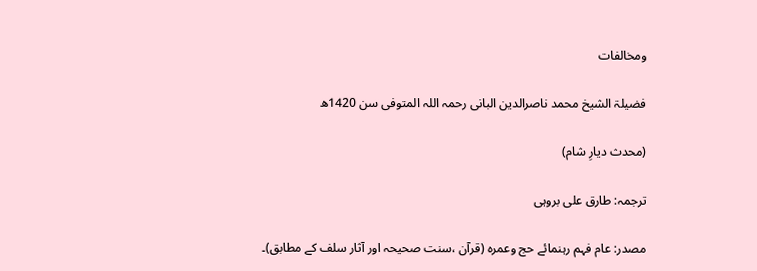ومخالفات

فضیلۃ الشیخ محمد ناصرالدین البانی رحمہ اللہ المتوفی سن 1420ھ

(محدث دیارِ شام)

ترجمہ: طارق علی بروہی

مصدر: عام فہم رہنمائے حج وعمرہ (قرآن ،سنت صحیحہ اور آثار سلف کے مطابق)۔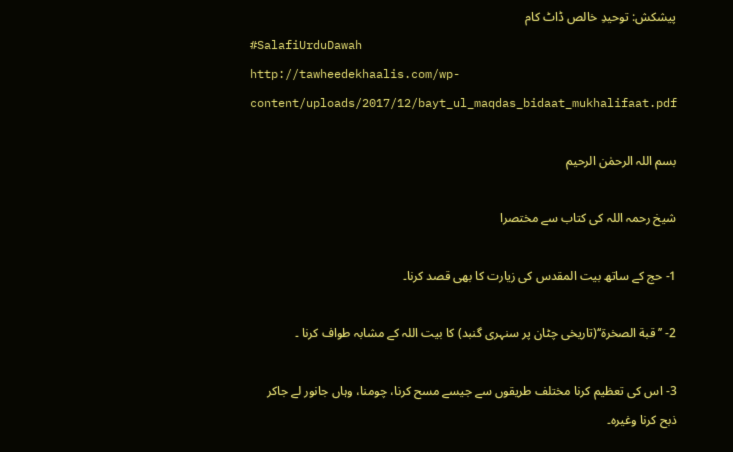پیشکش: توحیدِ خالص ڈاٹ کام
#SalafiUrduDawah
http://tawheedekhaalis.com/wp-content/uploads/2017/12/bayt_ul_maqdas_bidaat_mukhalifaat.pdf

بسم اللہ الرحمٰن الرحیم

شیخ رحمہ اللہ کی کتاب سے مختصرا

1- حج کے ساتھ بیت المقدس کی زیارت کا بھی قصد کرنا۔

2- ’’قبة الصخرة‘‘(تاریخی چٹان پر سنہری گنبد) کا بیت اللہ کے مشابہ طواف کرنا ۔

3- اس کی تعظیم کرنا مختلف طریقوں سے جیسے مسح کرنا، چومنا، وہاں جانور لے جاکر ذبح کرنا وغیرہ۔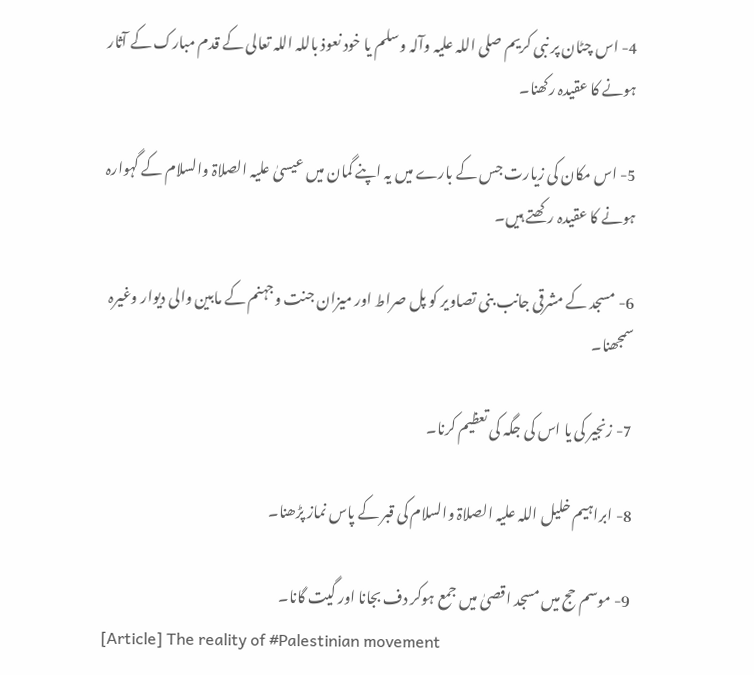4- اس چٹان پر نبی کریم صلی اللہ علیہ وآلہ وسلم یا خود نعوذ باللہ اللہ تعالی کے قدم مبارک کے آثار ہونے کا عقیدہ رکھنا۔

5- اس مکان کی زیارت جس کے بارے میں یہ اپنے گمان میں عیسیٰ علیہ الصلاۃ والسلام کے گہوارہ ہونے کا عقیدہ رکھتے ہیں۔

6- مسجد کے مشرقی جانب بنی تصاویر کو پل صراط اور میزان جنت وجہنم کے مابین والی دیوار وغیرہ سمجھنا۔

7- زنجیر کی یا اس کی جگہ کی تعظیم کرنا۔

8- ابراہیم خلیل اللہ علیہ الصلاۃ والسلام کی قبر کے پاس نماز پڑھنا۔

9- موسم حج میں مسجد اقصیٰ میں جمع ہوکر دف بجانا اور گیت گانا۔
[Article] The reality of #Palestinian movement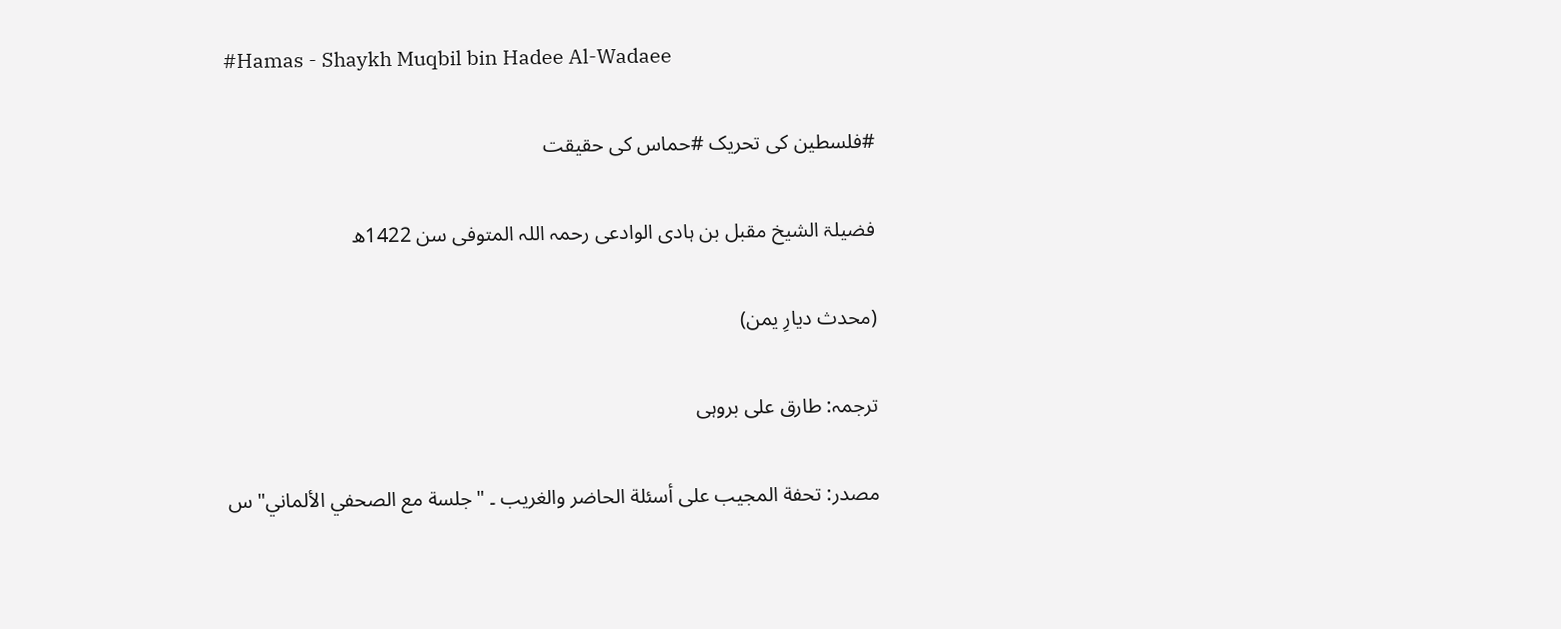#Hamas - Shaykh Muqbil bin Hadee Al-Wadaee

#فلسطین کی تحریک #حماس کی حقیقت

فضیلۃ الشیخ مقبل بن ہادی الوادعی رحمہ اللہ المتوفی سن 1422ھ

(محدث دیارِ یمن)

ترجمہ: طارق علی بروہی

مصدر: تحفة المجيب على أسئلة الحاضر والغريب ۔ "جلسة مع الصحفي الألماني" س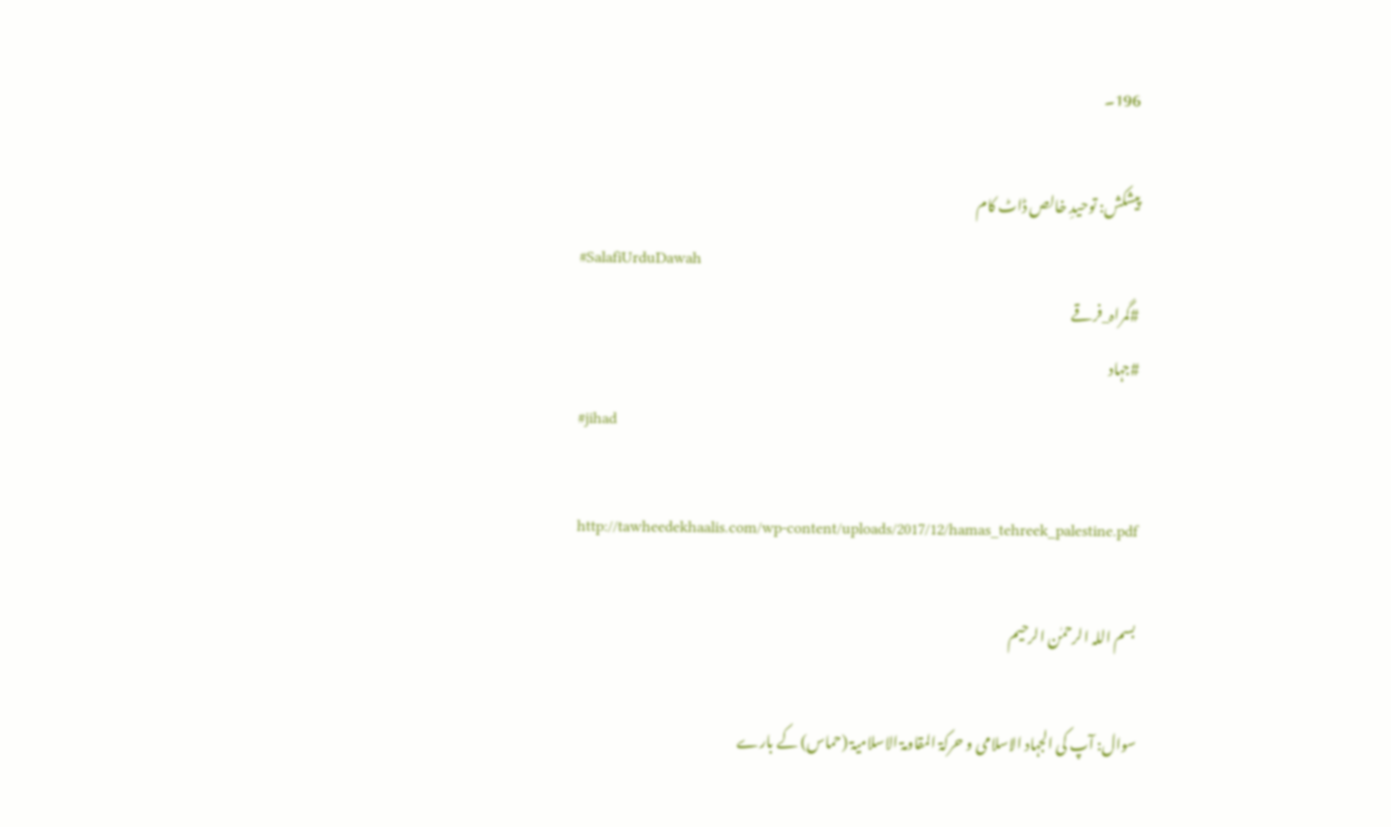196۔

پیشکش: توحیدِ خالص ڈاٹ کام
#SalafiUrduDawah
#گمراہ_فرقے
#جہاد
#jihad

http://tawheedekhaalis.com/wp-content/uploads/2017/12/hamas_tehreek_palestine.pdf

بسم اللہ الرحمٰن الرحیم

سوال: آپ کی الجہاد الاسلامی و حرکۃ المقاومۃ الاسلامیۃ (حماس) کے بارے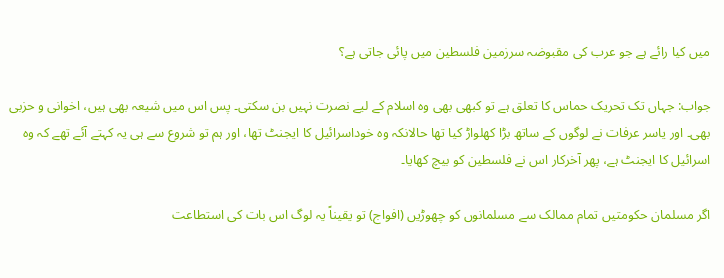میں کیا رائے ہے جو عرب کی مقبوضہ سرزمین فلسطین میں پائی جاتی ہے؟

جواب: جہاں تک تحریک حماس کا تعلق ہے تو کبھی بھی وہ اسلام کے لیے نصرت نہيں بن سکتی۔ پس اس میں شیعہ بھی ہیں، اخوانی و حزبی بھی۔ اور یاسر عرفات نے لوگوں کے ساتھ بڑا کھلواڑ کیا تھا حالانکہ وہ خوداسرائیل کا ایجنٹ تھا، اور ہم تو شروع سے ہی یہ کہتے آئے تھے کہ وہ اسرائیل کا ایجنٹ ہے، پھر آخرکار اس نے فلسطین کو بیچ کھایا۔

اگر مسلمان حکومتیں تمام ممالک سے مسلمانوں کو چھوڑیں (افواج) تو یقیناً یہ لوگ اس بات کی استطاعت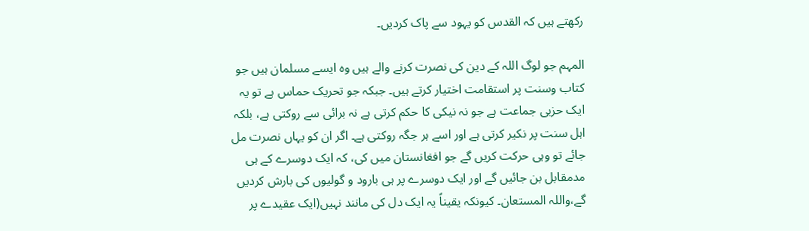رکھتے ہیں کہ القدس کو یہود سے پاک کردیں۔

المہم جو لوگ اللہ کے دین کی نصرت کرنے والے ہیں وہ ایسے مسلمان ہیں جو کتاب وسنت پر استقامت اختیار کرتے ہیں۔ جبکہ جو تحریک حماس ہے تو یہ ایک حزبی جماعت ہے جو نہ نیکی کا حکم کرتی ہے نہ برائی سے روکتی ہے، بلکہ اہل سنت پر نکیر کرتی ہے اور اسے ہر جگہ روکتی ہے۔ اگر ان کو یہاں نصرت مل جائے تو وہی حرکت کریں گے جو افغانستان میں کی، کہ ایک دوسرے کے ہی مدمقابل بن جائیں گے اور ایک دوسرے پر ہی بارود و گولیوں کی بارش کردیں گے،واللہ المستعان۔ کیونکہ یقیناً یہ ایک دل کی مانند نہيں(ایک عقیدے پر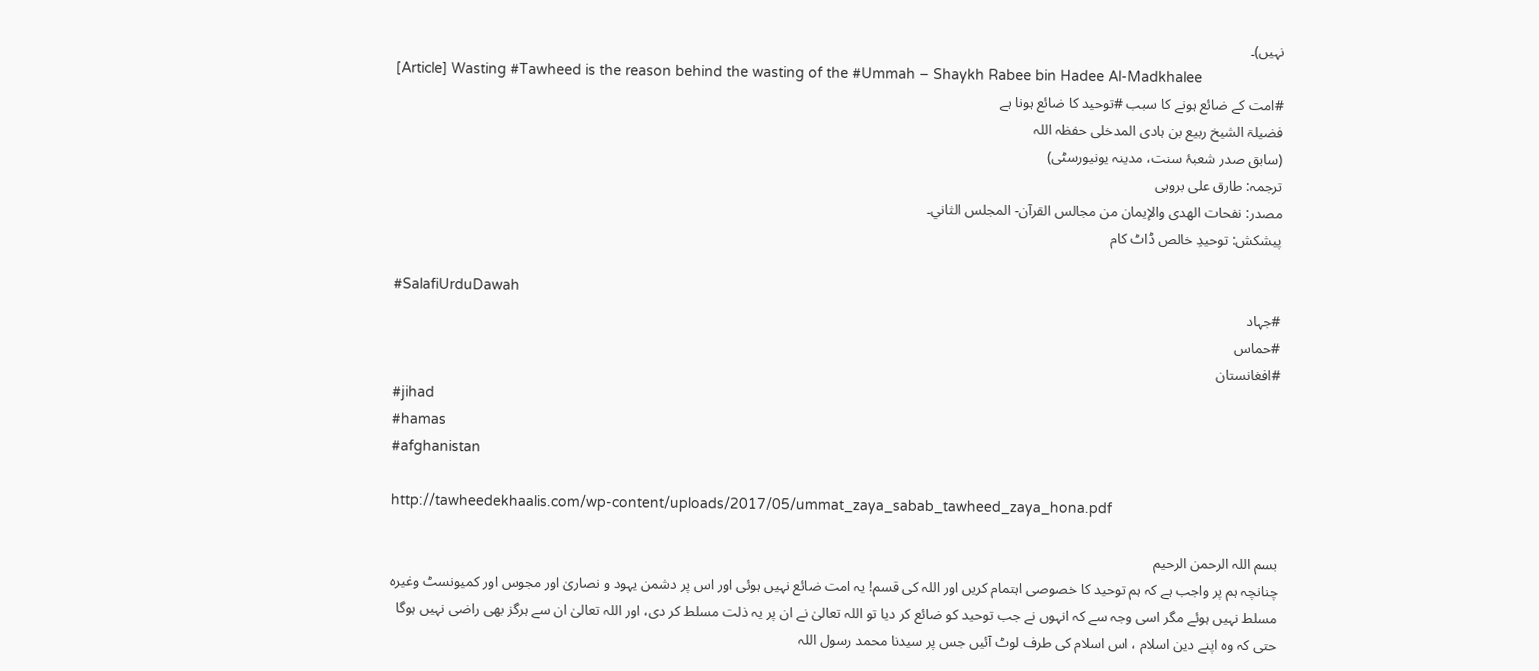نہیں)۔
[Article] Wasting #Tawheed is the reason behind the wasting of the #Ummah – Shaykh Rabee bin Hadee Al-Madkhalee
#امت کے ضائع ہونے کا سبب #توحید کا ضائع ہونا ہے
فضیلۃ الشیخ ربیع بن ہادی المدخلی حفظہ اللہ
(سابق صدر شعبۂ سنت، مدینہ یونیورسٹی)
ترجمہ: طارق علی بروہی
مصدر: نفحات الهدى والإيمان من مجالس القرآن- المجلس الثاني۔
پیشکش: توحیدِ خالص ڈاٹ کام

#SalafiUrduDawah
#جہاد
#حماس
#افغانستان
#jihad
#hamas
#afghanistan

http://tawheedekhaalis.com/wp-content/uploads/2017/05/ummat_zaya_sabab_tawheed_zaya_hona.pdf

بسم اللہ الرحمن الرحیم
چنانچہ ہم پر واجب ہے کہ ہم توحید کا خصوصی اہتمام کریں اور اللہ کی قسم! یہ امت ضائع نہیں ہوئی اور اس پر دشمن یہود و نصاریٰ اور مجوس اور کمیونسٹ وغیرہ مسلط نہیں ہوئے مگر اسی وجہ سے کہ انہوں نے جب توحید کو ضائع کر دیا تو اللہ تعالیٰ نے ان پر یہ ذلت مسلط کر دی، اور اللہ تعالیٰ ان سے ہرگز بھی راضی نہیں ہوگا حتی کہ وہ اپنے دین اسلام ، اس اسلام کی طرف لوٹ آئیں جس پر سیدنا محمد رسول اللہ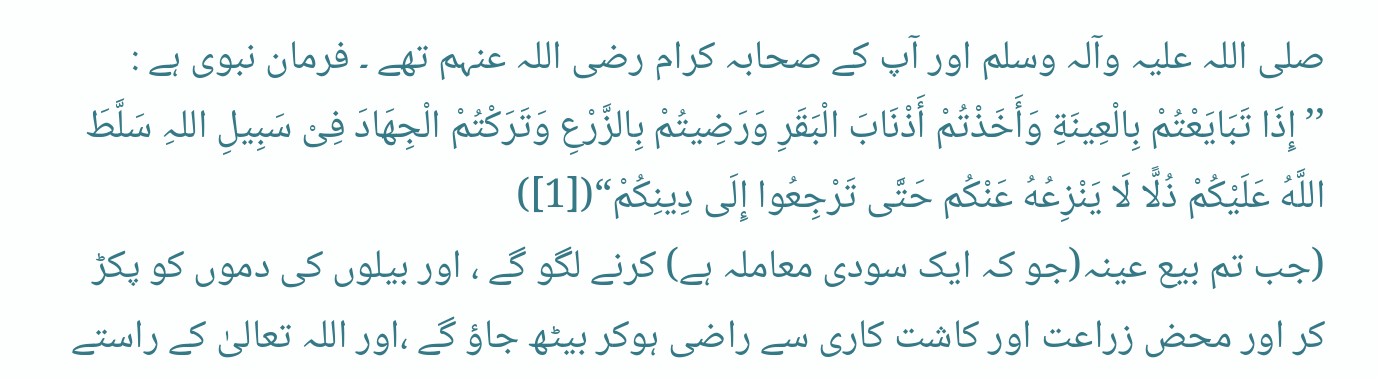صلی اللہ علیہ وآلہ وسلم اور آپ کے صحابہ کرام رضی اللہ عنہم تھے ۔ فرمان نبوی ہے :
’’إِذَا تَبَايَعْتُمْ بِالْعِينَةِ وَأَخَذْتُمْ أَذْنَابَ الْبَقَرِ وَرَضِيتُمْ بِالزَّرْعِ وَتَرَكْتُمْ الْجِهَادَ فِیْ سَبِیلِ اللہِ سَلَّطَ اللَّهُ عَلَيْكُمْ ذُلًّا لَا يَنْزِعُهُ عَنْکُم حَتَّى تَرْجِعُوا إِلَى دِينِكُمْ“([1])
(جب تم بیع عینہ(جو کہ ایک سودی معاملہ ہے) کرنے لگو گے ، اور بیلوں کی دموں کو پکڑ کر اور محض زراعت اور کاشت کاری سے راضی ہوکر بیٹھ جاؤ گے ،اور اللہ تعالیٰ کے راستے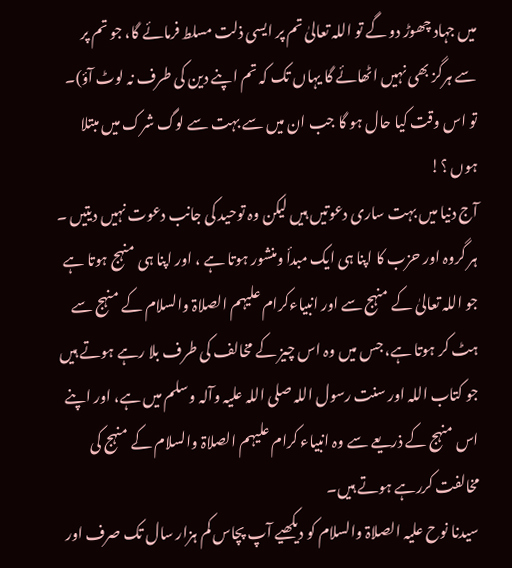میں جہاد چھوڑ دو گے تو اللہ تعالیٰ تم پر ایسی ذلت مسلط فرمائے گا، جو تم پر سے ہرگز بھی نہیں اٹھائے گا یہاں تک کہ تم اپنے دین کی طرف نہ لوٹ آؤ)۔
تو اس وقت کیا حال ہو گا جب ان میں سے بہت سے لوگ شرک میں مبتلا ہوں ؟!
آج دنیا میں بہت ساری دعوتیں ہیں لیکن وہ توحید کی جانب دعوت نہیں دیتیں ۔ ہر گروہ اور حزب کا اپنا ہی ایک مبدأ ومنشور ہوتا ہے ، اور اپنا ہی منہج ہوتا ہے جو اللہ تعالیٰ کے منہج سے اور انبیاءکرام علیہم الصلاۃ والسلام کے منہج سے ہٹ کر ہوتا ہے، جس میں وہ اس چیز کے مخالف کی طرف بلا رہے ہوتے ہیں جو کتاب اللہ اور سنت رسول اللہ صلی اللہ علیہ وآلہ وسلم میں ہے، اور اپنے اس منہج کے ذریعے سے وہ انبیاء کرام علیہم الصلاۃ والسلام کے منہج کی مخالفت کررہے ہوتے ہیں۔
سیدنا نوح علیہ الصلاۃ والسلام کو دیکھیے آپ پچاس کم ہزار سال تک صرف اور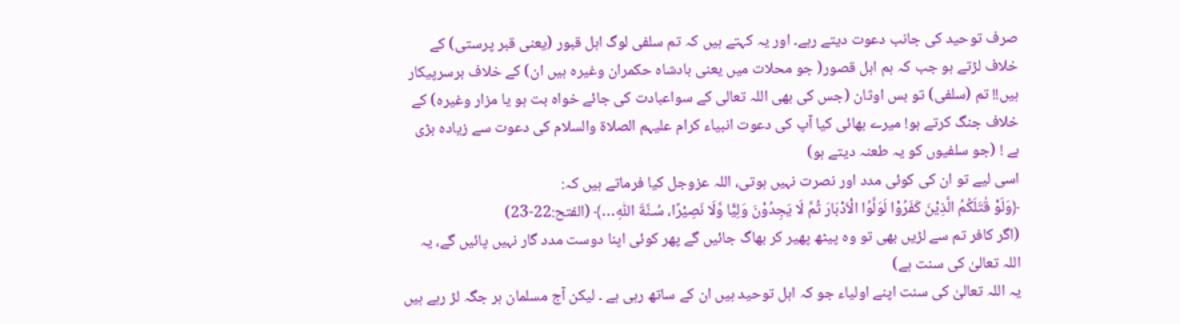صرف توحید کی جانب دعوت دیتے رہے۔ اور یہ کہتے ہیں کہ تم سلفی لوگ اہل قبور (یعنی قبر پرستی) کے خلاف لڑتے ہو جب کہ ہم اہل قصور( جو محلات میں یعنی بادشاہ حکمران وغیرہ ہیں ان) کے خلاف برسرپیکار ہیں!! تم (سلفی) تو بس اوثان (جس کی بھی اللہ تعالی کے سواعبادت کی جائے خواہ بت ہو یا مزار وغیرہ) کے خلاف جنگ کرتے ہو! میرے بھائی کیا آپ کی دعوت انبیاء کرام علیہم الصلاۃ والسلام کی دعوت سے زیادہ بڑی ہے ! (جو سلفیوں کو یہ طعنہ دیتے ہو)
اسی لیے تو ان کی کوئی مدد اور نصرت نہیں ہوتی، اللہ عزوجل کیا فرماتے ہیں کہ:
﴿وَلَوْ قٰتَلَكُمُ الَّذِيْنَ كَفَرُوْا لَوَلَّوُا الْاَدْبَارَ ثُمَّ لَا يَجِدُوْنَ وَلِيًّا وَّلَا نَصِيْرًا، سُـنَّةَ اللّٰهِ…﴾ (الفتح:22-23)
(اگر کافر تم سے لڑیں بھی تو وہ پیٹھ پھیر کر بھاگ جائیں گے پھر کوئی اپنا دوست مدد گار نہیں پائیں گے، یہ اللہ تعالیٰ کی سنت ہے)
یہ اللہ تعالیٰ کی سنت اپنے اولیاء جو کہ اہل توحید ہیں ان کے ساتھ رہی ہے ۔ لیکن آج مسلمان ہر جگہ لڑ رہے ہیں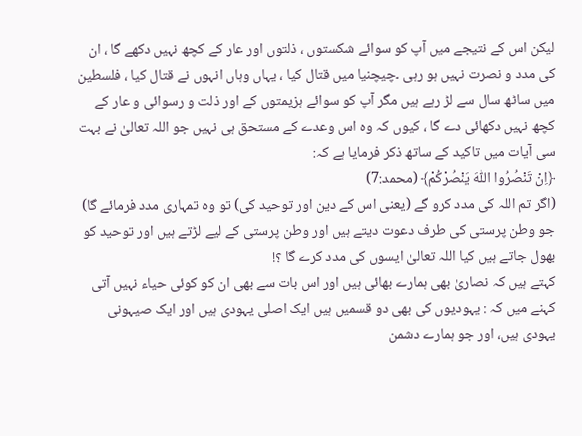لیکن اس کے نتیجے میں آپ کو سوائے شکستوں ، ذلتوں اور عار کے کچھ نہیں دکھے گا ، ان کی مدد و نصرت نہیں ہو رہی ۔چیچنیا میں قتال کیا ، یہاں وہاں انہوں نے قتال کیا ، فلسطین میں ساٹھ سال سے لڑ رہے ہیں مگر آپ کو سوائے ہزیمتوں کے اور ذلت و رسوائی و عار کے کچھ نہیں دکھائی دے گا ، کیوں کہ وہ اس وعدے کے مستحق ہی نہیں جو اللہ تعالیٰ نے بہت سی آیات میں تاکید کے ساتھ ذکر فرمایا ہے کہ:
﴿اِنْ تَنْصُرُوا اللّٰهَ يَنْصُرْكُمْ﴾ (محمد:7)
(اگر تم اللہ کی مدد کرو گے (یعنی اس کے دین اور توحید کی) تو وہ تمہاری مدد فرمائے گا)
جو وطن پرستی کی طرف دعوت دیتے ہیں اور وطن پرستی کے لیے لڑتے ہیں اور توحید کو بھول جاتے ہیں کیا اللہ تعالیٰ ایسوں کی مدد کرے گا ؟!
کہتے ہیں کہ نصاریٰ بھی ہمارے بھائی ہیں اور اس بات سے بھی ان کو کوئی حیاء نہیں آتی کہنے میں کہ : یہودیوں کی بھی دو قسمیں ہیں ایک اصلی یہودی ہیں اور ایک صیہونی یہودی ہیں، اور جو ہمارے دشمن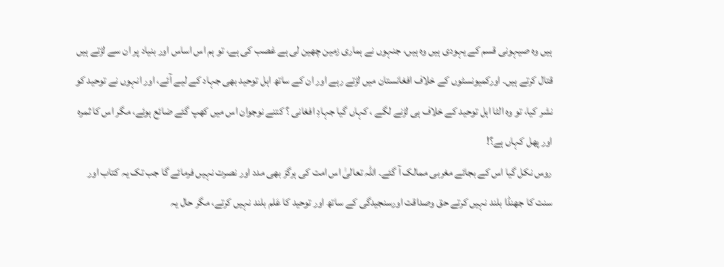ہیں وہ صیہونی قسم کے یہودی ہیں وہ ہیں، جنہوں نے ہماری زمین چھین لی ہے غصب کی ہے، تو ہم اس اساس اور بنیاد پر ان سے لڑتے ہیں قتال کرتے ہیں۔ اورکمیونسٹوں کے خلاف افغانستان میں لڑتے رہے اور ان کے ساتھ اہل توحید بھی جہاد کے لیے آئے، اور انہوں نے توحید کو نشر کیا، تو وہ الٹا اہل توحید کے خلاف ہی لڑنے لگے ، کہاں گیا جہادِ افغانی ؟ کتنے نوجوان اس میں کھپ گئے ضائع ہوئے، مگر اس کا ثمرہ اور پھل کہاں ہے؟!
روس نکل گیا اس کے بجائے مغربی ممالک آ گئے۔ اللہ تعالیٰ اس امت کی ہرگز بھی مدد اور نصرت نہیں فرمائے گا جب تک یہ کتاب اور سنت کا جھنڈا بلند نہیں کرتے حق وصداقت اورسنجیدگی کے ساتھ اور توحید کا عَلم بلند نہیں کرتے، مگر حال یہ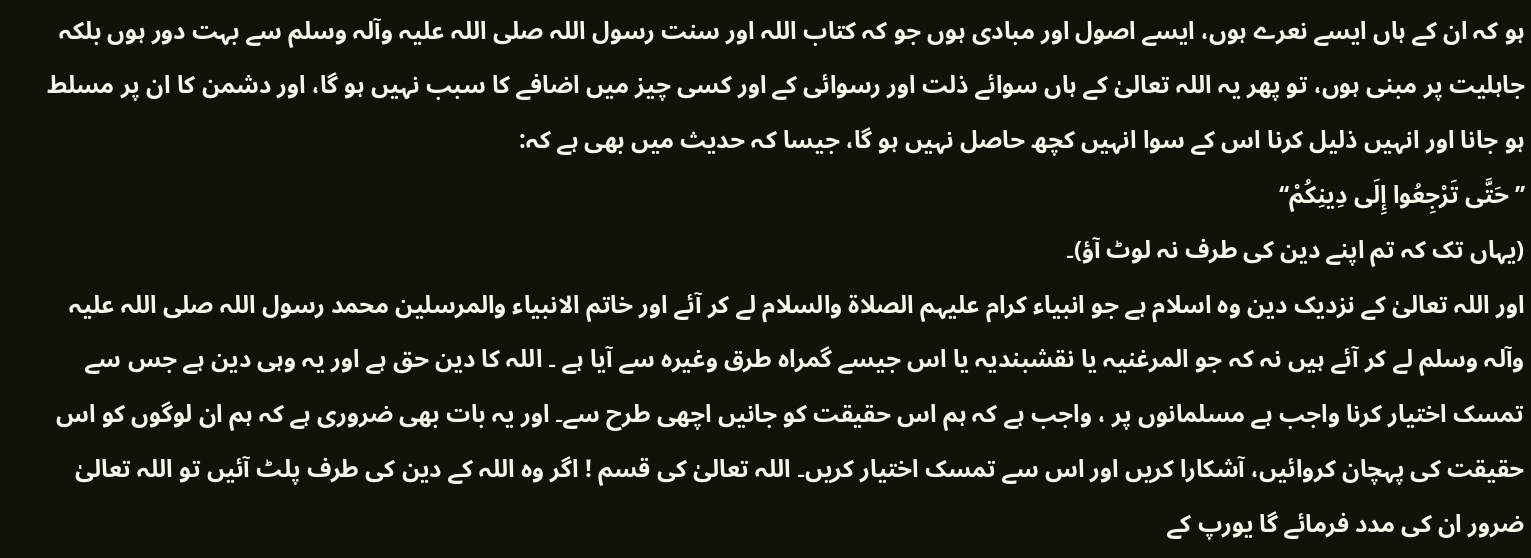ہو کہ ان کے ہاں ایسے نعرے ہوں، ایسے اصول اور مبادی ہوں جو کہ کتاب اللہ اور سنت رسول اللہ صلی اللہ علیہ وآلہ وسلم سے بہت دور ہوں بلکہ جاہلیت پر مبنی ہوں، تو پھر یہ اللہ تعالیٰ کے ہاں سوائے ذلت اور رسوائی کے اور کسی چیز میں اضافے کا سبب نہیں ہو گا، اور دشمن کا ان پر مسلط ہو جانا اور انہیں ذلیل کرنا اس کے سوا انہیں کچھ حاصل نہیں ہو گا، جیسا کہ حدیث میں بھی ہے کہ:
’’حَتَّى تَرْجِعُوا إِلَى دِينِكُمْ‘‘
(یہاں تک کہ تم اپنے دین کی طرف نہ لوٹ آؤ)۔
اور اللہ تعالیٰ کے نزدیک دین وہ اسلام ہے جو انبیاء کرام علیہم الصلاۃ والسلام لے کر آئے اور خاتم الانبیاء والمرسلین محمد رسول اللہ صلی اللہ علیہ وآلہ وسلم لے کر آئے ہیں نہ کہ جو المرغنیہ یا نقشبندیہ یا اس جیسے گمراہ طرق وغیرہ سے آیا ہے ۔ اللہ کا دین حق ہے اور یہ وہی دین ہے جس سے تمسک اختیار کرنا واجب ہے مسلمانوں پر ، واجب ہے کہ ہم اس حقیقت کو جانیں اچھی طرح سے۔ اور یہ بات بھی ضروری ہے کہ ہم ان لوگوں کو اس حقیقت کی پہچان کروائیں، آشکارا کریں اور اس سے تمسک اختیار کریں۔ اللہ تعالیٰ کی قسم ! اگر وہ اللہ کے دین کی طرف پلٹ آئیں تو اللہ تعالیٰ ضرور ان کی مدد فرمائے گا یورپ کے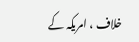خلاف ، امریکہ کے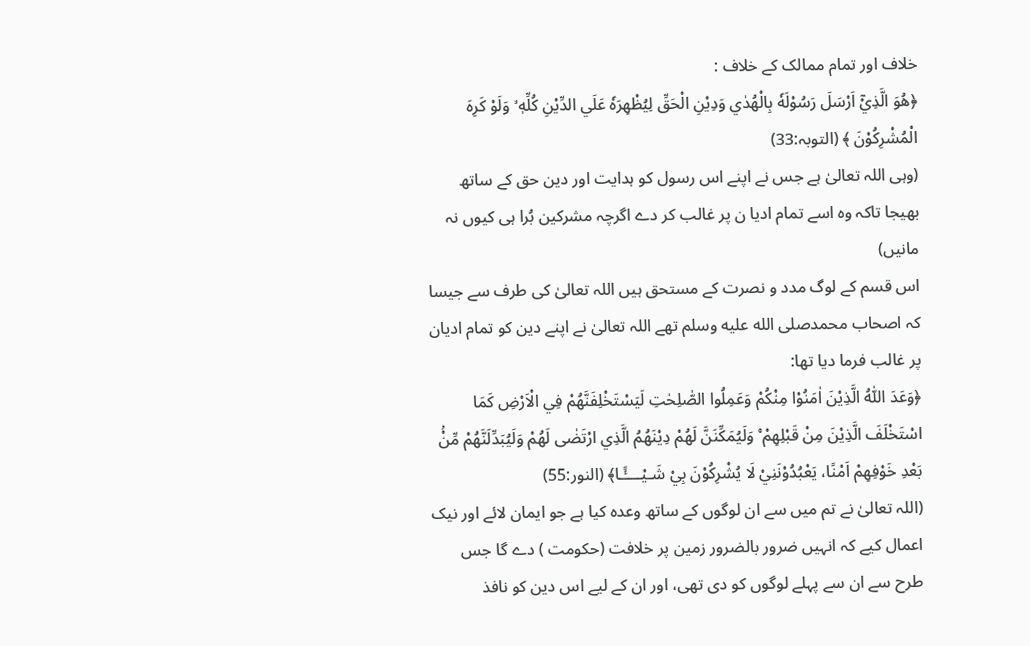خلاف اور تمام ممالک کے خلاف :
﴿هُوَ الَّذِيْٓ اَرْسَلَ رَسُوْلَهٗ بِالْهُدٰي وَدِيْنِ الْحَقِّ لِيُظْهِرَهٗ عَلَي الدِّيْنِ كُلِّهٖ ۙ وَلَوْ كَرِهَ الْمُشْرِكُوْنَ ﴾ (التوبہ:33)
(وہی اللہ تعالیٰ ہے جس نے اپنے اس رسول کو ہدایت اور دین حق کے ساتھ بھیجا تاکہ وہ اسے تمام ادیا ن پر غالب کر دے اگرچہ مشرکین بُرا ہی کیوں نہ مانیں)
اس قسم کے لوگ مدد و نصرت کے مستحق ہیں اللہ تعالیٰ کی طرف سے جیسا کہ اصحاب محمدصلى الله عليه وسلم تھے اللہ تعالیٰ نے اپنے دین کو تمام ادیان پر غالب فرما دیا تھا:
﴿وَعَدَ اللّٰهُ الَّذِيْنَ اٰمَنُوْا مِنْكُمْ وَعَمِلُوا الصّٰلِحٰتِ لَيَسْتَخْلِفَنَّهُمْ فِي الْاَرْضِ كَمَا اسْتَخْلَفَ الَّذِيْنَ مِنْ قَبْلِهِمْ ۠ وَلَيُمَكِّنَنَّ لَهُمْ دِيْنَهُمُ الَّذِي ارْتَضٰى لَهُمْ وَلَيُبَدِّلَنَّهُمْ مِّنْۢ بَعْدِ خَوْفِهِمْ اَمْنًا، يَعْبُدُوْنَنِيْ لَا يُشْرِكُوْنَ بِيْ شَـيْــــًٔـا﴾ (النور:55)
(اللہ تعالیٰ نے تم میں سے ان لوگوں کے ساتھ وعدہ کیا ہے جو ایمان لائے اور نیک اعمال کیے کہ انہیں ضرور بالضرور زمین پر خلافت (حکومت ) دے گا جس طرح سے ان سے پہلے لوگوں کو دی تھی، اور ان کے لیے اس دین کو نافذ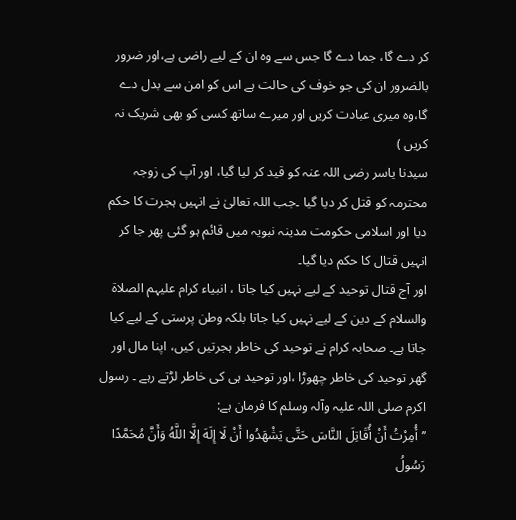کر دے گا، جما دے گا جس سے وہ ان کے لیے راضی ہے،اور ضرور بالضرور ان کی جو خوف کی حالت ہے اس کو امن سے بدل دے گا،وہ میری عبادت کریں اور میرے ساتھ کسی کو بھی شریک نہ کریں )
سیدنا یاسر رضی اللہ عنہ کو قید کر لیا گیا، اور آپ کی زوجہ محترمہ کو قتل کر دیا گیا ۔جب اللہ تعالیٰ نے انہیں ہجرت کا حکم دیا اور اسلامی حکومت مدینہ نبویہ میں قائم ہو گئی پھر جا کر انہیں قتال کا حکم دیا گیا۔
اور آج قتال توحید کے لیے نہیں کیا جاتا ، انبیاء کرام علیہم الصلاۃ والسلام کے دین کے لیے نہیں کیا جاتا بلکہ وطن پرستی کے لیے کیا جاتا ہے۔ صحابہ کرام نے توحید کی خاطر ہجرتیں کیں، اپنا مال اور گھر توحید کی خاطر چھوڑا ،اور توحید ہی کی خاطر لڑتے رہے ۔ رسول اکرم صلی اللہ علیہ وآلہ وسلم کا فرمان ہے:
’’أُمِرْتُ أَنْ أُقَاتِلَ النَّاسَ حَتَّى يَشْهَدُوا أَنْ لَا إِلَهَ إِلَّا اللَّهُ وَأَنَّ مُحَمَّدًا رَسُولُ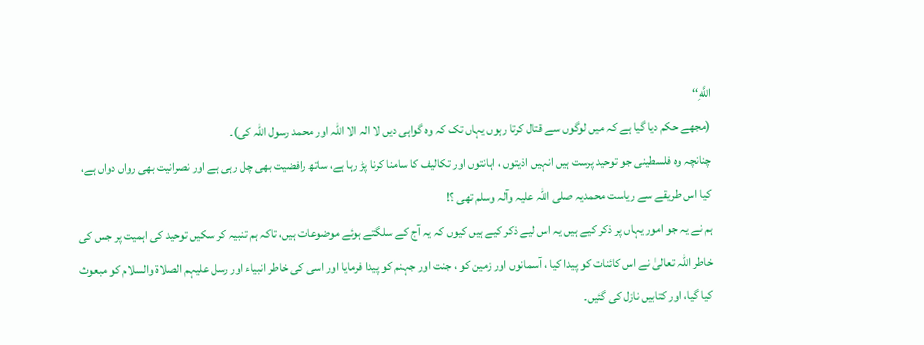اللَّهِ‘‘
(مجھے حکم دیا گیا ہے کہ میں لوگوں سے قتال کرتا رہوں یہاں تک کہ وہ گواہی دیں لا الہ الا اللہ اور محمد رسول اللہ کی)۔
چنانچہ وہ فلسطینی جو توحید پرست ہیں انہیں اذیتوں ، اہانتوں اور تکالیف کا سامنا کرنا پڑ رہا ہے، ساتھ رافضیت بھی چل رہی ہے اور نصرانیت بھی رواں دواں ہے، کیا اس طریقے سے ریاست محمدیہ صلی اللہ علیہ وآلہ وسلم تھی ؟!
ہم نے یہ جو امور یہاں پر ذکر کیے ہیں یہ اس لیے ذکر کیے ہیں کیوں کہ یہ آج کے سلگتے ہوئے موضوعات ہیں، تاکہ ہم تنبیہ کر سکیں توحید کی اہمیت پر جس کی خاطر اللہ تعالیٰ نے اس کائنات کو پیدا کیا ، آسمانوں اور زمین کو ، جنت اور جہنم کو پیدا فرمایا اور اسی کی خاطر انبیاء اور رسل علیہم الصلاۃ والسلام کو مبعوث کیا گیا، اور کتابیں نازل کی گئیں۔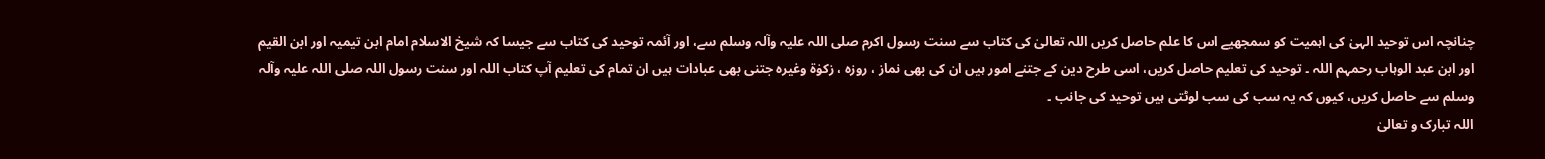چنانچہ اس توحید الہیٰ کی اہمیت کو سمجھیے اس کا علم حاصل کریں اللہ تعالیٰ کی کتاب سے سنت رسول اکرم صلی اللہ علیہ وآلہ وسلم سے، اور آئمہ توحید کی کتاب سے جیسا کہ شیخ الاسلام امام ابن تیمیہ اور ابن القیم اور ابن عبد الوہاب رحمہم اللہ ۔ توحید کی تعلیم حاصل کریں، اسی طرح دین کے جتنے امور ہیں ان کی بھی نماز ، روزہ ، زکوٰۃ وغیرہ جتنی بھی عبادات ہیں ان تمام کی تعلیم آپ کتاب اللہ اور سنت رسول اللہ صلی اللہ علیہ وآلہ وسلم سے حاصل کریں، کیوں کہ یہ سب کی سب لوٹتی ہیں توحید کی جانب ۔
اللہ تبارک و تعالیٰ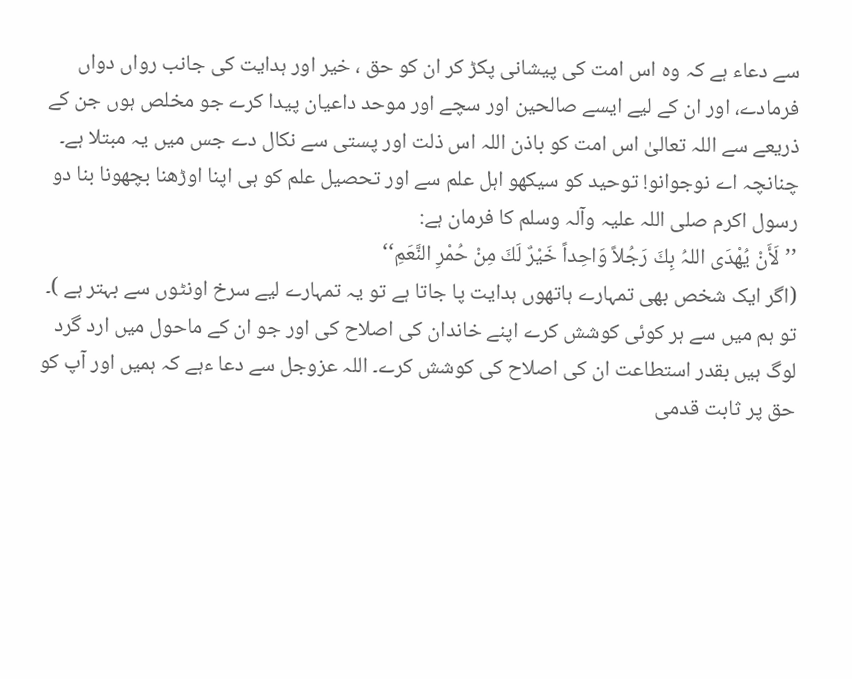سے دعاء ہے کہ وہ اس امت کی پیشانی پکڑ کر ان کو حق ، خیر اور ہدایت کی جانب رواں دواں فرمادے، اور ان کے لیے ایسے صالحین اور سچے اور موحد داعیان پیدا کرے جو مخلص ہوں جن کے ذریعے سے اللہ تعالیٰ اس امت کو باذن اللہ اس ذلت اور پستی سے نکال دے جس میں یہ مبتلا ہے۔
چنانچہ اے نوجوانو! توحید کو سیکھو اہل علم سے اور تحصیل علم کو ہی اپنا اوڑھنا بچھونا بنا دو رسول اکرم صلی اللہ علیہ وآلہ وسلم کا فرمان ہے:
’’لَأَنْ يُهْدَى اللہُ بِكَ رَجُلاً وَاحِداً خَيْرٌ لَكَ مِنْ حُمْرِ النَّعَمِ‘‘
(اگر ایک شخص بھی تمہارے ہاتھوں ہدایت پا جاتا ہے تو یہ تمہارے لیے سرخ اونٹوں سے بہتر ہے )۔
تو ہم میں سے ہر کوئی کوشش کرے اپنے خاندان کی اصلاح کی اور جو ان کے ماحول میں ارد گرد لوگ ہیں بقدر استطاعت ان کی اصلاح کی کوشش کرے۔ اللہ عزوجل سے دعا ءہے کہ ہمیں اور آپ کو حق پر ثابت قدمی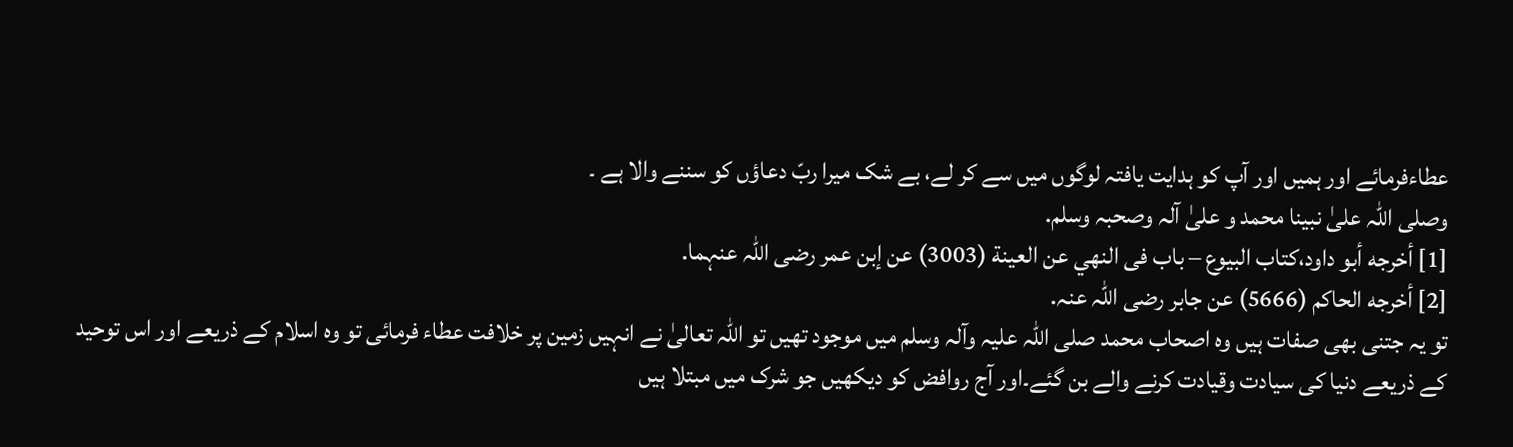عطاءفرمائے اور ہمیں اور آپ کو ہدایت یافتہ لوگوں میں سے کر لے، بے شک میرا ربّ دعاؤں کو سننے والا ہے ۔
وصلی اللہ علیٰ نبینا محمد و علیٰ آلہ وصحبہ وسلم.
[1] أخرجه أبو داود،كتاب البيوع – باب فى النهي عن العينة (3003) عن إبن عمر رضی اللہ عنہما.
[2] أخرجه الحاكم (5666) عن جابر رضی اللہ عنہ.
تو یہ جتنی بھی صفات ہیں وہ اصحاب محمد صلی اللہ علیہ وآلہ وسلم میں موجود تھیں تو اللہ تعالیٰ نے انہیں زمین پر خلافت عطاء فرمائی تو وہ اسلام کے ذریعے اور اس توحید کے ذریعے دنیا کی سیادت وقیادت کرنے والے بن گئے۔اور آج روافض کو دیکھیں جو شرک میں مبتلا ہیں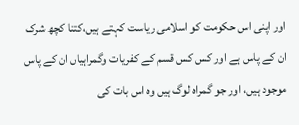اور اپنی اس حکومت کو اسلامی ریاست کہتے ہیں،کتنا کچھ شرک ان کے پاس ہے اور کس کس قسم کے کفریات وگمراہیاں ان کے پاس موجود ہیں، اور جو گمراہ لوگ ہیں وہ اس بات کی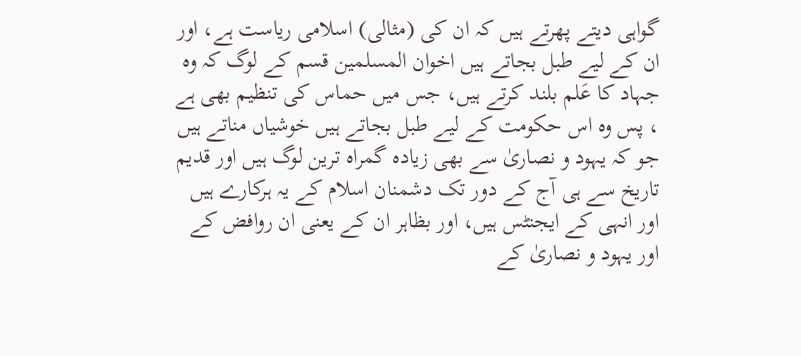گواہی دیتے پھرتے ہیں کہ ان کی (مثالی) اسلامی ریاست ہے، اور ان کے لیے طبل بجاتے ہیں اخوان المسلمین قسم کے لوگ کہ وہ جہاد کا عَلم بلند کرتے ہیں، جس میں حماس کی تنظیم بھی ہے ، پس وہ اس حکومت کے لیے طبل بجاتے ہیں خوشیاں مناتے ہیں جو کہ یہود و نصاریٰ سے بھی زیادہ گمراہ ترین لوگ ہیں اور قدیم تاریخ سے ہی آج کے دور تک دشمنان اسلام کے یہ ہرکارے ہیں اور انہی کے ایجنٹس ہیں، اور بظاہر ان کے یعنی ان روافض کے اور یہود و نصاریٰ کے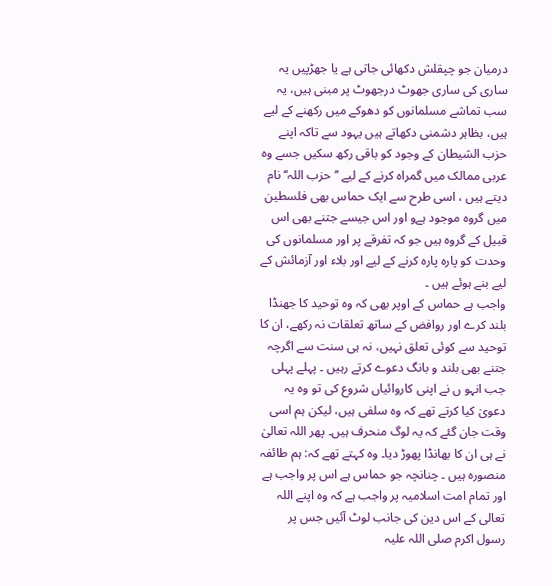درمیان جو چپقلش دکھائی جاتی ہے یا جھڑپیں یہ ساری کی ساری جھوٹ درجھوٹ پر مبنی ہیں، یہ سب تماشے مسلمانوں کو دھوکے میں رکھنے کے لیے ہیں، بظاہر دشمنی دکھاتے ہیں یہود سے تاکہ اپنے حزب الشیطان کے وجود کو باقی رکھ سکیں جسے وہ عربی ممالک میں گمراہ کرنے کے لیے ’’حزب اللہ‘‘ نام دیتے ہیں ، اسی طرح سے ایک حماس بھی فلسطین میں گروہ موجود ہےو اور اس جیسے جتنے بھی اس قبیل کے گروہ ہیں جو کہ تفرقے پر اور مسلمانوں کی وحدت کو پارہ پارہ کرنے کے لیے اور بلاء اور آزمائش کے لیے بنے ہوئے ہیں ۔
واجب ہے حماس کے اوپر بھی کہ وہ توحید کا جھنڈا بلند کرے اور روافض کے ساتھ تعلقات نہ رکھے، ان کا توحید سے کوئی تعلق نہیں، نہ ہی سنت سے اگرچہ جتنے بھی بلند و بانگ دعوے کرتے رہیں ۔ پہلے پہلی جب انہو ں نے اپنی کاروائیاں شروع کی تو وہ یہ دعویٰ کیا کرتے تھے کہ وہ سلفی ہیں، لیکن ہم اسی وقت جان گئے کہ یہ لوگ منحرف ہیں۔ پھر اللہ تعالیٰ نے ہی ان کا بھانڈا پھوڑ دیا۔ وہ کہتے تھے کہ: ہم طائفہ منصورہ ہیں ۔ چنانچہ جو حماس ہے اس پر واجب ہے اور تمام امت اسلامیہ پر واجب ہے کہ وہ اپنے اللہ تعالی کے اس دین کی جانب لوٹ آئیں جس پر رسول اکرم صلی اللہ علیہ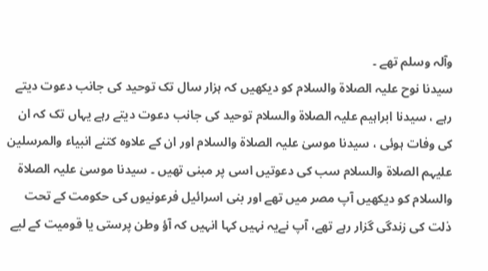وآلہ وسلم تھے ۔
سیدنا نوح علیہ الصلاۃ والسلام کو دیکھیں کہ ہزار سال تک توحید کی جانب دعوت دیتے رہے ، سیدنا ابراہیم علیہ الصلاۃ والسلام توحید کی جانب دعوت دیتے رہے یہاں تک کہ ان کی وفات ہوئی ، سیدنا موسیٰ علیہ الصلاۃ والسلام اور ان کے علاوہ کتنے انبیاء والمرسلین علیہم الصلاۃ والسلام سب کی دعوتیں اسی پر مبنی تھیں ۔ سیدنا موسیٰ علیہ الصلاۃ والسلام کو دیکھیں آپ مصر میں تھے اور بنی اسرائیل فرعونیوں کی حکومت کے تحت ذلت کی زندگی گزار رہے تھے، آپ نےیہ نہیں کہا انہیں کہ آؤ وطن پرستی یا قومیت کے لیے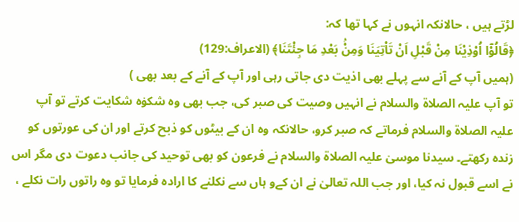لڑتے ہيں ، حالانکہ انہوں نے کہا تھا کہ:
﴿قَالُوْٓا اُوْذِيْنَا مِنْ قَبْلِ اَنْ تَاْتِيَنَا وَمِنْۢ بَعْدِ مَا جِئْتَنَا﴾ (الاعراف:129)
(ہمیں آپ کے آنے سے پہلے بھی اذیت دی جاتی رہی اور آپ کے آنے کے بعد بھی )
تو آپ علیہ الصلاۃ والسلام نے انہیں وصیت کی صبر کی، جب بھی وہ شکوٰہ شکایت کرتے تو آپ علیہ الصلاۃ والسلام فرماتے کہ صبر کرو، حالانکہ وہ ان کے بیٹوں کو ذبح کرتے اور ان کی عورتوں کو زندہ رکھتے۔ سیدنا موسیٰ علیہ الصلاۃ والسلام نے فرعون کو بھی توحید کی جانب دعوت دی مگر اس نے اسے قبول نہ کیا، اور جب اللہ تعالیٰ نے ان کےو ہاں سے نکلنے کا ارادہ فرمایا تو وہ راتوں رات نکلے ،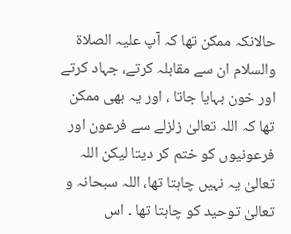حالانکہ ممکن تھا کہ آپ علیہ الصلاۃ والسلام ان سے مقابلہ کرتے، جہاد کرتے اور خون بہایا جاتا ، اور یہ بھی ممکن تھا کہ اللہ تعالیٰ زلزلے سے فرعون اور فرعونیوں کو ختم کر دیتا لیکن اللہ تعالیٰ یہ نہیں چاہتا تھا، اللہ سبحانہ و تعالیٰ توحید کو چاہتا تھا ۔ اس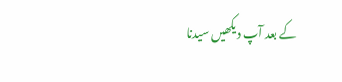کے بعد آپ دیکھیں سیدنا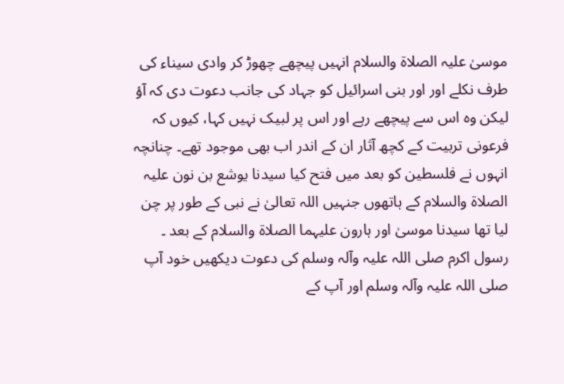موسیٰ علیہ الصلاۃ والسلام انہیں پیچھے چھوڑ کر وادی سیناء کی طرف نکلے اور اور بنی اسرائیل کو جہاد کی جانب دعوت دی کہ آؤ لیکن وہ اس سے پیچھے رہے اور اس پر لبیک نہیں کہا، کیوں کہ فرعونی تربیت کے کچھ آثار ان کے اندر اب بھی موجود تھے۔ چنانچہ انہوں نے فلسطین کو بعد میں فتح کیا سیدنا یوشع بن نون علیہ الصلاۃ والسلام کے ہاتھوں جنہیں اللہ تعالیٰ نے نبی کے طور پر چن لیا تھا سیدنا موسیٰ اور ہارون علیہما الصلاۃ والسلام کے بعد ۔
رسول اکرم صلی اللہ علیہ وآلہ وسلم کی دعوت دیکھیں خود آپ صلی اللہ علیہ وآلہ وسلم اور آپ کے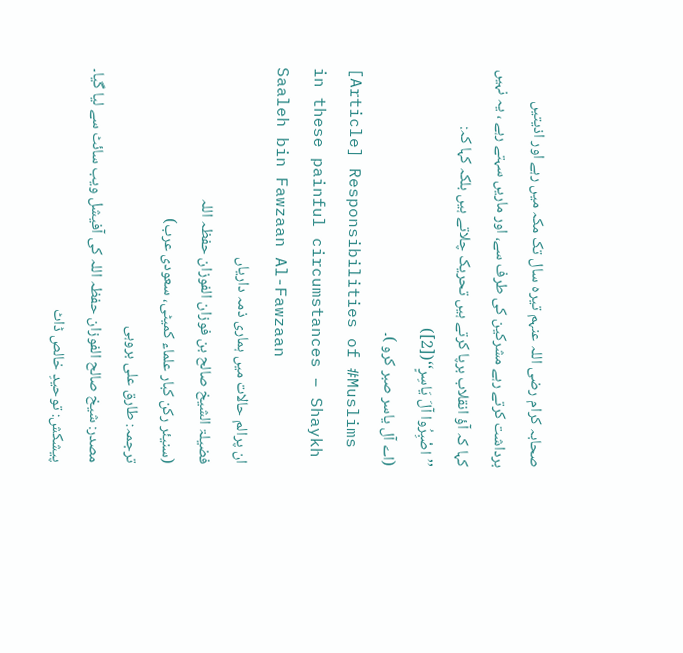صحابہ کرام رضی اللہ عنہم تیرہ سال تک مکہ میں رہے اور اذیتیں برداشت کرتے رہے مشرکین کی طرف سے، اور ماریں سہتے رہے ، یہ نہیں کہا کہ آؤ انقلاب برپا کرتے ہیں تحریک چلاتے ہیں بلکہ کہا کہ:
’’اصْبِرُوا آلَ يَاسِرٍ‘‘([2])
(اے آل یاسر صبر کرو )۔
[Article] Responsibilities of #Muslims in these painful circumstances – Shaykh Saaleh bin Fawzaan Al-Fawzaan
ان پرالم حالات میں ہماری ذمہ داریاں
فضیلۃ الشیخ صالح بن فوزان الفوزان حفظہ اللہ
(سنیئر رکن کبار علماء کمیٹی، سعودی عرب)
ترجمہ: طارق علی بروہی
مصدر: شیخ صالح الفوزان حفظہ اللہ کی آفیشل ویب سائٹ سے لیا گیا۔
پیشکش: توحیدِ خالص ڈاٹ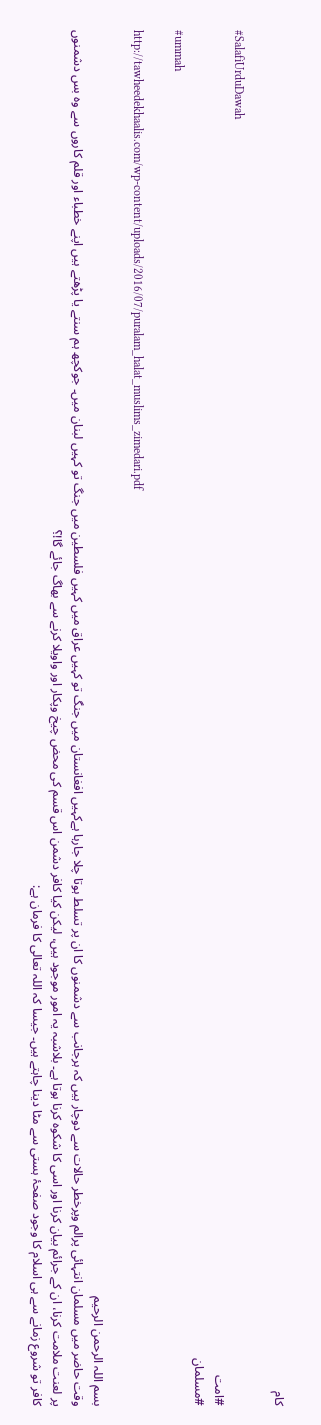کام

#SalafiUrduDawah
#امت
#مسلمان
#ummah

http://tawheedekhaalis.com/wp-content/uploads/2016/07/puralam_halat_muslims_zimedari.pdf

بسم اللہ الرحمن الرحیم
وقت حاضر میں مسلمان انتہائی پرالم وپرخطر حالات سے دوچار ہیں کہ ہرجانب سے دشمنوں کا ان پر تسلط ہوتا چلا جارہا ہےکہیں افغانستان میں جنگ تو کہیں عراق میں کہیں فلسطین میں جنگ تو کہیں لبنان میں۔ جوکچھ ہم سنتے یا پڑھتے ہیں اپنے خطباء اور قلم کاروں سے وہ بس دشمنوں پر لعنت ملامت کرنا، ان کے جرائم بیان کرنا اور اسی کا شکوہ کرنا ہوتا ہے۔ بلاشبہ یہ امور موجود ہیں، لیکن کیا کافر دشمن اس قسم کی محض چیخ وپکار اور واویلا کرنے سے بھاگ جائے گا!؟
کافر تو شروع زمانے سے ہی اسلام کا وجود صفحۂ ہستی سے مٹا دینا چاہتے ہیں۔ جیسا کہ اللہ تعالی کا فرمان ہے: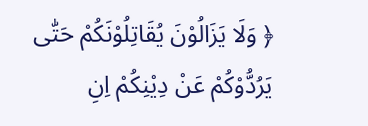﴿ وَلَا يَزَالُوْنَ يُقَاتِلُوْنَكُمْ حَتّٰى يَرُدُّوْكُمْ عَنْ دِيْنِكُمْ اِنِ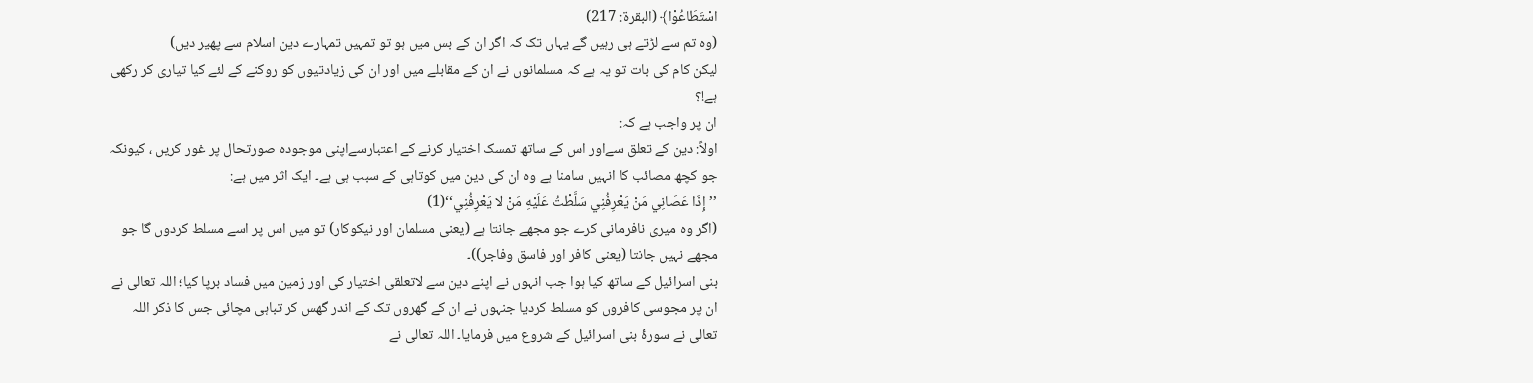اسْتَطَاعُوْا﴾ (البقرۃ: 217)
(وہ تم سے لڑتے ہی رہیں گے یہاں تک کہ اگر ان کے بس میں ہو تو تمہیں تمہارے دین اسلام سے پھیر دیں)
لیکن کام کی بات تو یہ ہے کہ مسلمانوں نے ان کے مقابلے میں اور ان کی زیادتیوں کو روکنے کے لئے کیا تیاری کر رکھی ہے!؟
ان پر واجب ہے کہ:
اولاً: دین کے تعلق سےاور اس کے ساتھ تمسک اختیار کرنے کے اعتبارسےاپنی موجودہ صورتحال پر غور کریں ، کیونکہ جو کچھ مصائب کا انہیں سامنا ہے وہ ان کی دین میں کوتاہی کے سبب ہی ہے۔ ایک اثر میں ہے:
’’إِذَا عَصَانِي مَنْ يَعْرِفُنِي سَلَّطْتُ عَلَيْهِ مَنْ لا يَعْرِفُنِي‘‘(1)
(اگر وہ میری نافرمانی کرے جو مجھے جانتا ہے (یعنی مسلمان اور نیکوکار) تو میں اس پر اسے مسلط کردوں گا جو مجھے نہیں جانتا (یعنی کافر اور فاسق وفاجر))۔
بنی اسرائیل کے ساتھ کیا ہوا جب انہوں نے اپنے دین سے لاتعلقی اختیار کی اور زمین میں فساد برپا کیا؛ اللہ تعالی نے ان پر مجوسی کافروں کو مسلط کردیا جنہوں نے ان کے گھروں تک کے اندر گھس کر تباہی مچائی جس کا ذکر اللہ تعالی نے سورۂ بنی اسرائیل کے شروع میں فرمایا۔ اللہ تعالی نے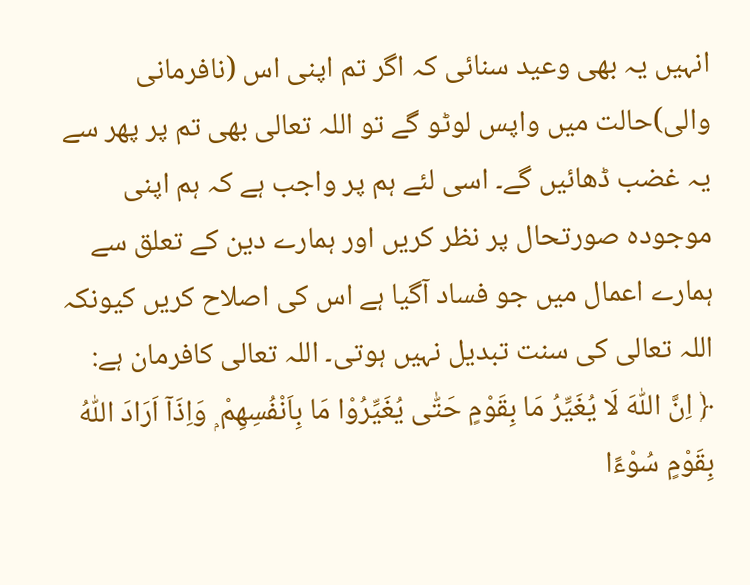انہیں یہ بھی وعید سنائی کہ اگر تم اپنی اس (نافرمانی والی)حالت میں واپس لوٹو گے تو اللہ تعالی بھی تم پر پھر سے یہ غضب ڈھائیں گے۔ اسی لئے ہم پر واجب ہے کہ ہم اپنی موجودہ صورتحال پر نظر کریں اور ہمارے دین کے تعلق سے ہمارے اعمال میں جو فساد آگیا ہے اس کی اصلاح کریں کیونکہ اللہ تعالی کی سنت تبدیل نہیں ہوتی۔ اللہ تعالی کافرمان ہے:
﴿ اِنَّ اللّٰهَ لَا يُغَيِّرُ مَا بِقَوْمٍ حَتّٰى يُغَيِّرُوْا مَا بِاَنْفُسِهِمْ ۭ وَاِذَآ اَرَادَ اللّٰهُ بِقَوْمٍ سُوْءًا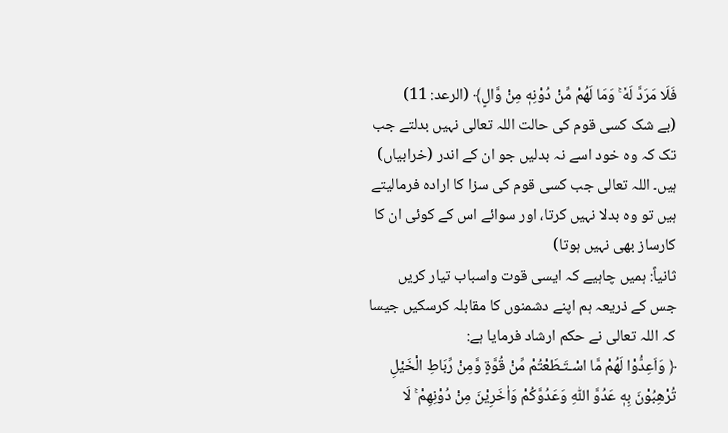فَلَا مَرَدَّ لَهٗ ۚ وَمَا لَهُمْ مِّنْ دُوْنِهٖ مِنْ وَّالٍ﴾ (الرعد: 11)
(بے شک کسی قوم کی حالت اللہ تعالی نہیں بدلتے جب تک کہ وہ خود اسے نہ بدلیں جو ان کے اندر (خرابیاں) ہیں۔ اللہ تعالی جب کسی قوم کی سزا کا ارادہ فرمالیتے ہیں تو وہ بدلا نہیں کرتا، اور سوائے اس کے کوئی ان کا کارساز بھی نہیں ہوتا)
ثانیاً: ہمیں چاہیے کہ ایسی قوت واسباب تیار کریں جس کے ذریعہ ہم اپنے دشمنوں کا مقابلہ کرسکیں جیسا کہ اللہ تعالی نے حکم ارشاد فرمایا ہے:
﴿ وَاَعِدُّوْا لَهُمْ مَّا اسْـتَـطَعْتُمْ مِّنْ قُوَّةٍ وَّمِنْ رِّبَاطِ الْخَيْلِ تُرْهِبُوْنَ بِهٖ عَدُوَّ اللّٰهِ وَعَدُوَّكُمْ وَاٰخَرِيْنَ مِنْ دُوْنِهِمْ ۚ لَا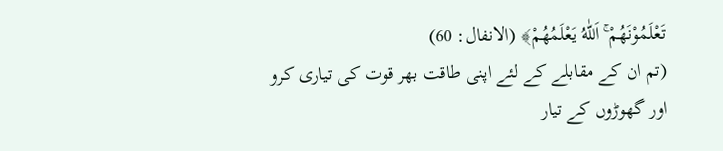تَعْلَمُوْنَهُمْ ۚ اَللّٰهُ يَعْلَمُهُمْ﴾ (الانفال: 60)
(تم ان کے مقابلے کے لئے اپنی طاقت بھر قوت کی تیاری کرو اور گھوڑوں کے تیار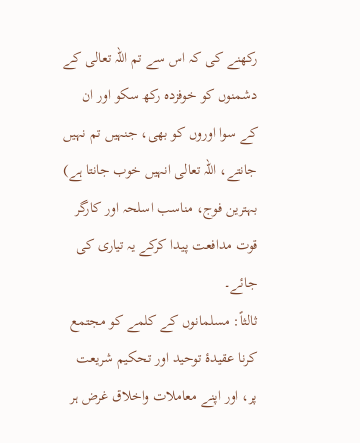رکھنے کی کہ اس سے تم اللہ تعالی کے دشمنوں کو خوفزدہ رکھ سکو اور ان کے سوا اوروں کو بھی، جنہیں تم نہیں جانتے، اللہ تعالی انہیں خوب جانتا ہے)
بہترین فوج، مناسب اسلحہ اور کارگر قوت مدافعت پیدا کرکے یہ تیاری کی جائے۔
ثالثاً: مسلمانوں کے کلمے کو مجتمع کرنا عقیدۂ توحید اور تحکیم شریعت پر، اور اپنے معاملات واخلاق غرض ہر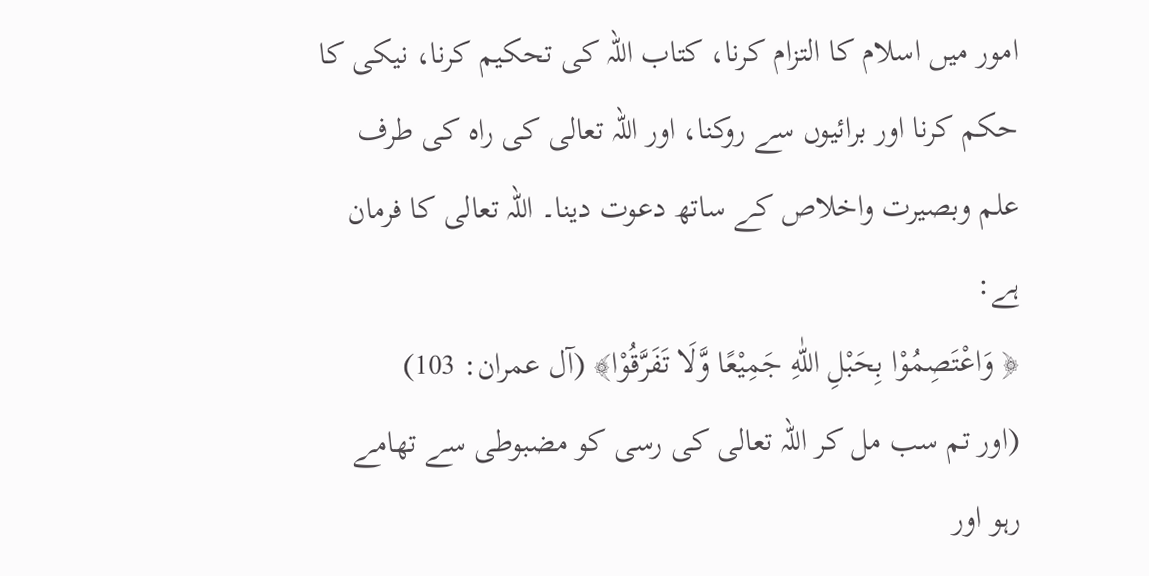امور میں اسلام کا التزام کرنا، کتاب اللہ کی تحکیم کرنا، نیکی کا حکم کرنا اور برائیوں سے روکنا، اور اللہ تعالی کی راہ کی طرف علم وبصیرت واخلاص کے ساتھ دعوت دینا۔ اللہ تعالی کا فرمان ہے:
﴿ وَاعْتَصِمُوْا بِحَبْلِ اللّٰهِ جَمِيْعًا وَّلَا تَفَرَّقُوْا﴾ (آل عمران: 103)
(اور تم سب مل کر اللہ تعالی کی رسی کو مضبوطی سے تھامے رہو اور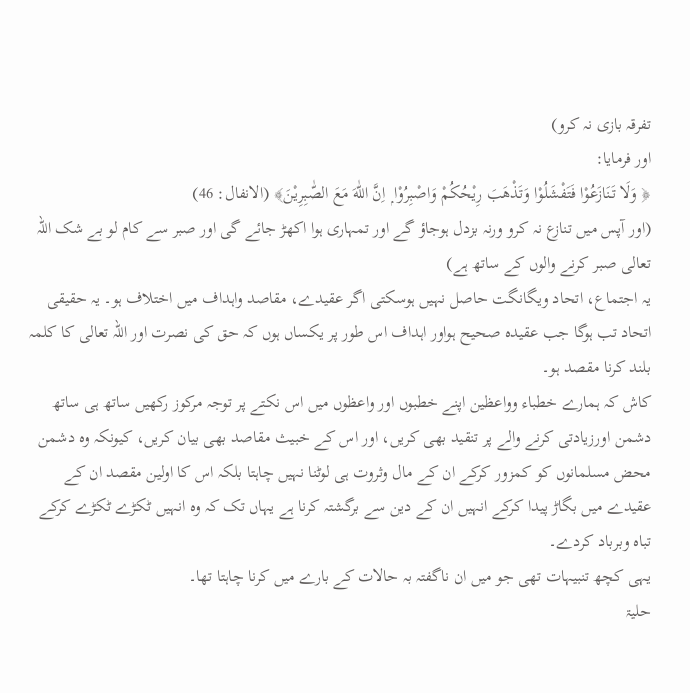تفرقہ بازی نہ کرو)
اور فرمایا:
﴿ وَلَا تَنَازَعُوْا فَتَفْشَلُوْا وَتَذْهَبَ رِيْحُكُمْ وَاصْبِرُوْا ۭ اِنَّ اللّٰهَ مَعَ الصّٰبِرِيْنَ﴾ (الانفال: 46)
(اور آپس میں تنازع نہ کرو ورنہ بزدل ہوجاؤ گے اور تمہاری ہوا اکھڑ جائے گی اور صبر سے کام لو بے شک اللہ تعالی صبر کرنے والوں کے ساتھ ہے)
یہ اجتماع، اتحاد ویگانگت حاصل نہیں ہوسکتی اگر عقیدے، مقاصد واہداف میں اختلاف ہو۔ یہ حقیقی اتحاد تب ہوگا جب عقیدہ صحیح ہواور اہداف اس طور پر یکساں ہوں کہ حق کی نصرت اور اللہ تعالی کا کلمہ بلند کرنا مقصد ہو۔
کاش کہ ہمارے خطباء وواعظین اپنے خطبوں اور واعظوں میں اس نکتے پر توجہ مرکوز رکھیں ساتھ ہی ساتھ دشمن اورزیادتی کرنے والے پر تنقید بھی کریں، اور اس کے خبیث مقاصد بھی بیان کریں، کیونکہ وہ دشمن محض مسلمانوں کو کمزور کرکے ان کے مال وثروت ہی لوٹنا نہیں چاہتا بلکہ اس کا اولین مقصد ان کے عقیدے میں بگاڑ پیدا کرکے انہیں ان کے دین سے برگشتہ کرنا ہے یہاں تک کہ وہ انہیں ٹکڑے ٹکڑے کرکے تباہ وبرباد کردے۔
یہی کچھ تنبیہات تھی جو میں ان ناگفتہ بہ حالات کے بارے میں کرنا چاہتا تھا۔
حلیۃ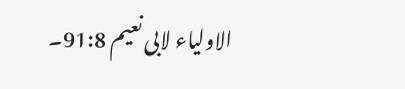الاولیاء لابی نعیم 91:8۔